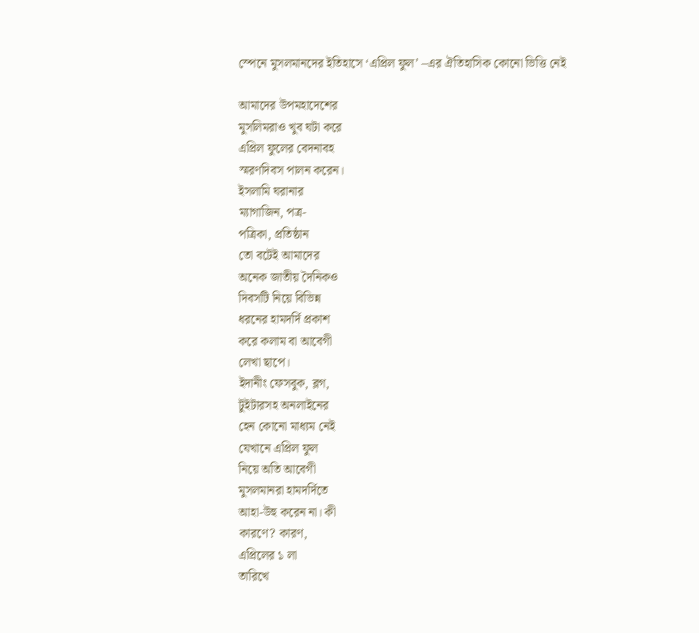স্পেনে মুসলমানদের ইতিহাসে ‘এপ্রিল ফুল’ –এর ঐতিহাসিক কোনো ভিত্তি নেই

আমাদের উপমহাদেশের
মুসলিমরাও খুব ঘটা করে
এপ্রিল ফুলের বেদনাবহ
স্মরণদিবস পালন করেন।
ইসলামি ঘরানার
ম্যাগাজিন, পত্র-
পত্রিকা, প্রতিষ্ঠান
তো বটেই আমাদের
অনেক জাতীয় দৈনিকও
দিবসটি নিয়ে বিভিন্ন
ধরনের হামদর্দি প্রকাশ
করে কলাম বা আবেগী
লেখা ছাপে।
ইদানীং ফেসবুক, ব্লগ,
টুইটারসহ অনলাইনের
হেন কোনো মাধ্যম নেই
যেখানে এপ্রিল ফুল
নিয়ে অতি আবেগী
মুসলমানরা হামদর্দিতে
আহা-উহু করেন না। কী
কারণে? কারণ,
এপ্রিলের ১ লা
তারিখে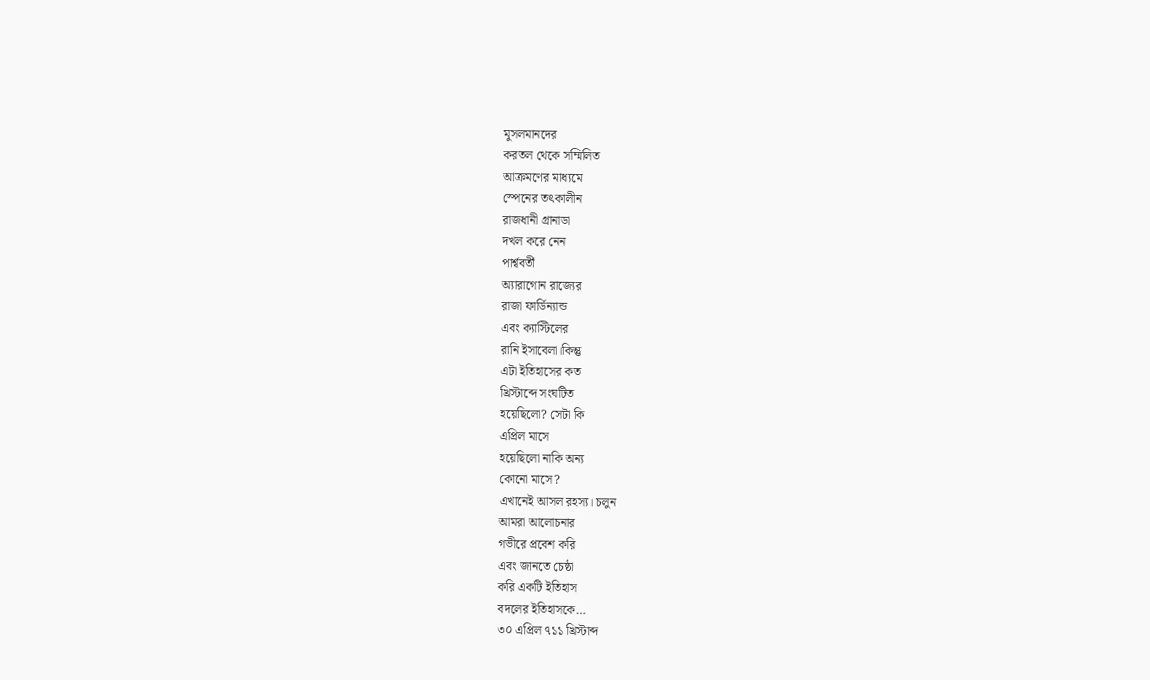মুসলমানদের
করতল থেকে সম্মিলিত
আক্রমণের মাধ্যমে
স্পেনের তৎকালীন
রাজধানী গ্রানাডা
দখল করে নেন
পার্শ্ববর্তী
অ্যারাগোন রাজ্যের
রাজা ফার্ডিন্যান্ড
এবং ক্যাস্টিলের
রানি ইসাবেলা।কিন্তু
এটা ইতিহাসের কত
খ্রিস্টাব্দে সংঘটিত
হয়েছিলো? সেটা কি
এপ্রিল মাসে
হয়েছিলো নাকি অন্য
কোনো মাসে?
এখানেই আসল রহস্য। চলুন
আমরা আলোচনার
গভীরে প্রবেশ করি
এবং জানতে চেষ্ঠা
করি একটি ইতিহাস
বদলের ইতিহাসকে…
৩০ এপ্রিল ৭১১ খ্রিস্টাব্দ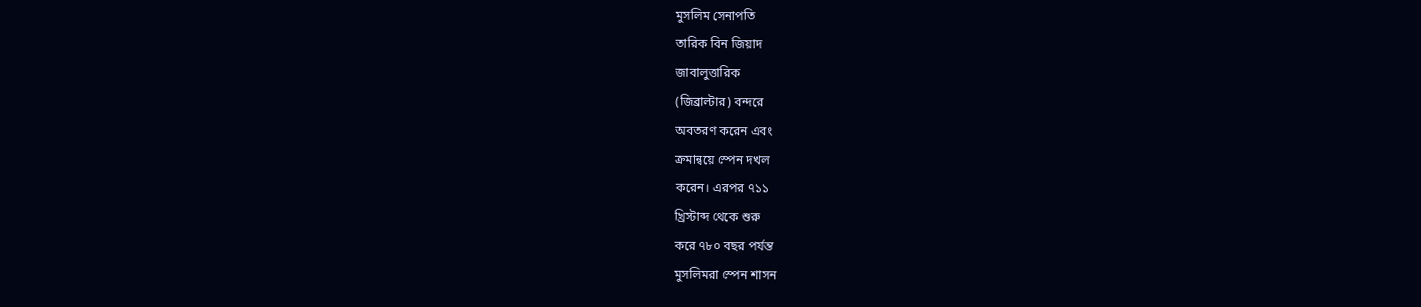মুসলিম সেনাপতি
তারিক বিন জিয়াদ
জাবালুত্তারিক
(জিব্রাল্টার) বন্দরে
অবতরণ করেন এবং
ক্রমান্বয়ে স্পেন দখল
করেন। এরপর ৭১১
খ্রিস্টাব্দ থেকে শুরু
করে ৭৮০ বছর পর্যন্ত
মুসলিমরা স্পেন শাসন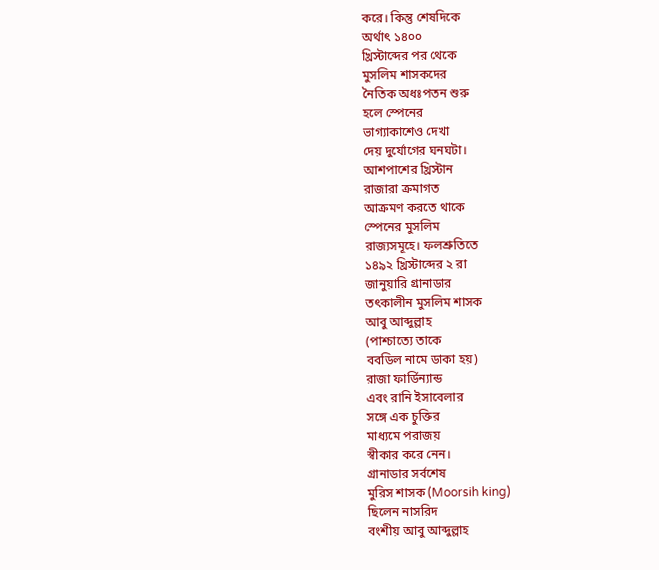করে। কিন্তু শেষদিকে
অর্থাৎ ১৪০০
খ্রিস্টাব্দের পর থেকে
মুসলিম শাসকদের
নৈতিক অধঃপতন শুরু
হলে স্পেনের
ভাগ্যাকাশেও দেখা
দেয় দুর্যোগের ঘনঘটা।
আশপাশের খ্রিস্টান
রাজারা ক্রমাগত
আক্রমণ করতে থাকে
স্পেনের মুসলিম
রাজ্যসমূহে। ফলশ্রুতিতে
১৪৯২ খ্রিস্টাব্দের ২ রা
জানুয়ারি গ্রানাডার
তৎকালীন মুসলিম শাসক
আবু আব্দুল্লাহ
(পাশ্চাত্যে তাকে
ববডিল নামে ডাকা হয়)
রাজা ফার্ডিন্যান্ড
এবং রানি ইসাবেলার
সঙ্গে এক চুক্তির
মাধ্যমে পরাজয়
স্বীকার করে নেন।
গ্রানাডার সর্বশেষ
মুরিস শাসক (Moorsih king)
ছিলেন নাসরিদ
বংশীয় আবু আব্দুল্লাহ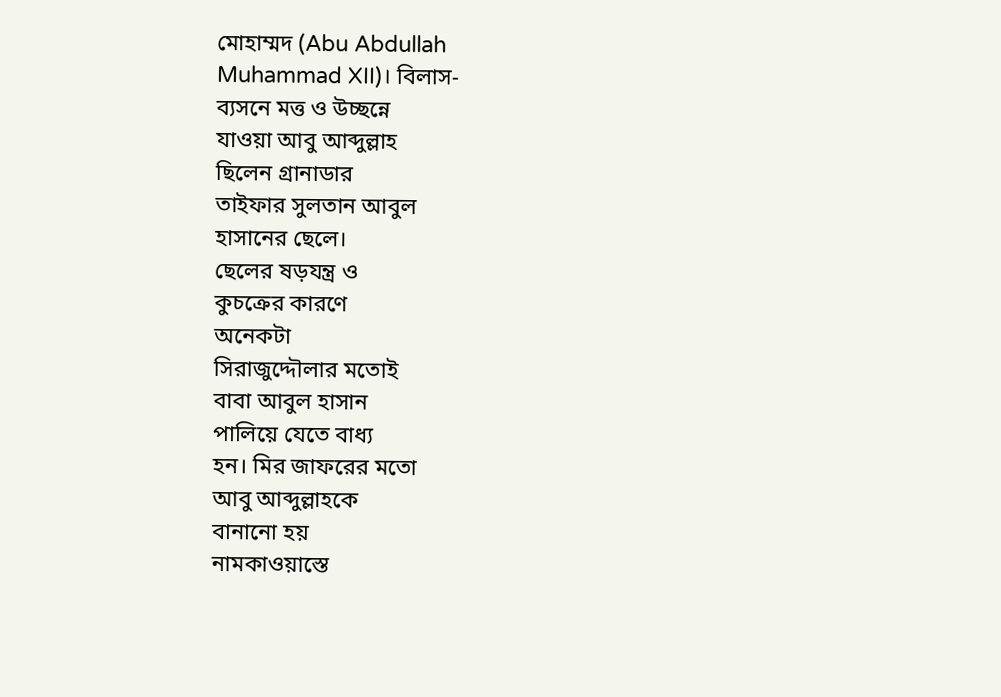মোহাম্মদ (Abu Abdullah
Muhammad XII)। বিলাস-
ব্যসনে মত্ত ও উচ্ছন্নে
যাওয়া আবু আব্দুল্লাহ
ছিলেন গ্রানাডার
তাইফার সুলতান আবুল
হাসানের ছেলে।
ছেলের ষড়যন্ত্র ও
কুচক্রের কারণে
অনেকটা
সিরাজুদ্দৌলার মতোই
বাবা আবুল হাসান
পালিয়ে যেতে বাধ্য
হন। মির জাফরের মতো
আবু আব্দুল্লাহকে
বানানো হয়
নামকাওয়াস্তে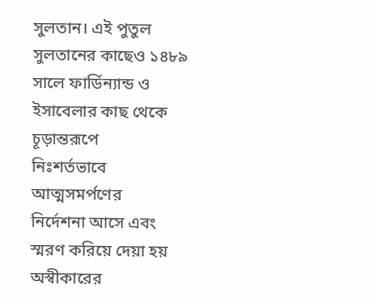সুলতান। এই পুতুল
সুলতানের কাছেও ১৪৮৯
সালে ফার্ডিন্যান্ড ও
ইসাবেলার কাছ থেকে
চূড়ান্তরূপে
নিঃশর্তভাবে
আত্মসমর্পণের
নির্দেশনা আসে এবং
স্মরণ করিয়ে দেয়া হয়
অস্বীকারের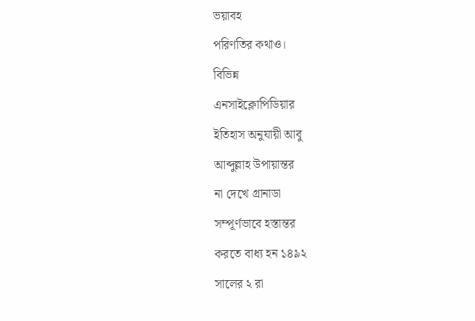ভয়াবহ
পরিণতির কথাও।
বিভিন্ন
এনসাইক্লোপিডিয়ার
ইতিহাস অনুযায়ী আবু
আব্দুল্লাহ উপায়ান্তর
না দেখে গ্রানাডা
সম্পূর্ণভাবে হস্তান্তর
করতে বাধ্য হন ১৪৯২
সালের ২ রা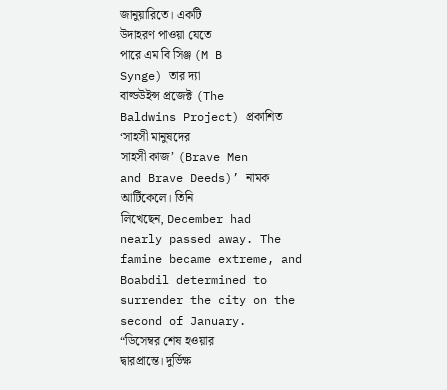জানুয়ারিতে। একটি
উদাহরণ পাওয়া যেতে
পারে এম বি সিঞ্জ (M B
Synge) তার দ্যা
বাল্ডউইন্স প্রজেক্ট (The
Baldwins Project) প্রকাশিত
‘সাহসী মানুষদের
সাহসী কাজ’ (Brave Men
and Brave Deeds)’ নামক
আর্টিকেলে। তিনি
লিখেছেন, December had
nearly passed away. The
famine became extreme, and
Boabdil determined to
surrender the city on the
second of January.
“ডিসেম্বর শেষ হওয়ার
দ্বারপ্রান্তে। দুর্ভিক্ষ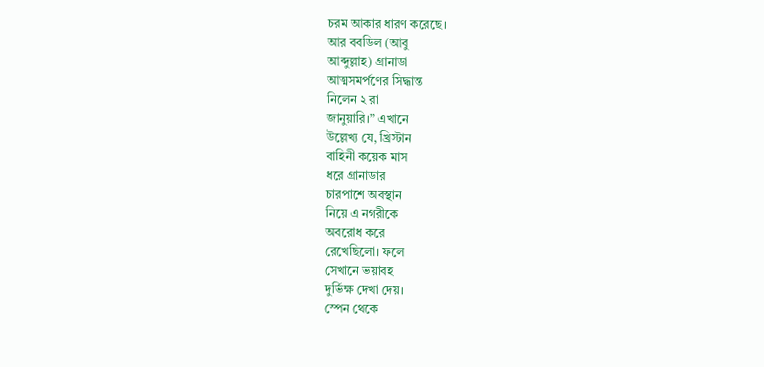চরম আকার ধারণ করেছে।
আর ববডিল (আবু
আব্দুল্লাহ) গ্রানাডা
আত্মসমর্পণের সিদ্ধান্ত
নিলেন ২ রা
জানুয়ারি।” এখানে
উল্লেখ্য যে, খ্রিস্টান
বাহিনী কয়েক মাস
ধরে গ্রানাডার
চারপাশে অবস্থান
নিয়ে এ নগরীকে
অবরোধ করে
রেখেছিলো। ফলে
সেখানে ভয়াবহ
দুর্ভিক্ষ দেখা দেয়।
স্পেন থেকে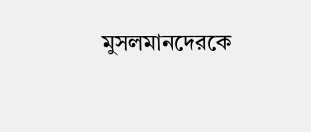মুসলমানদেরকে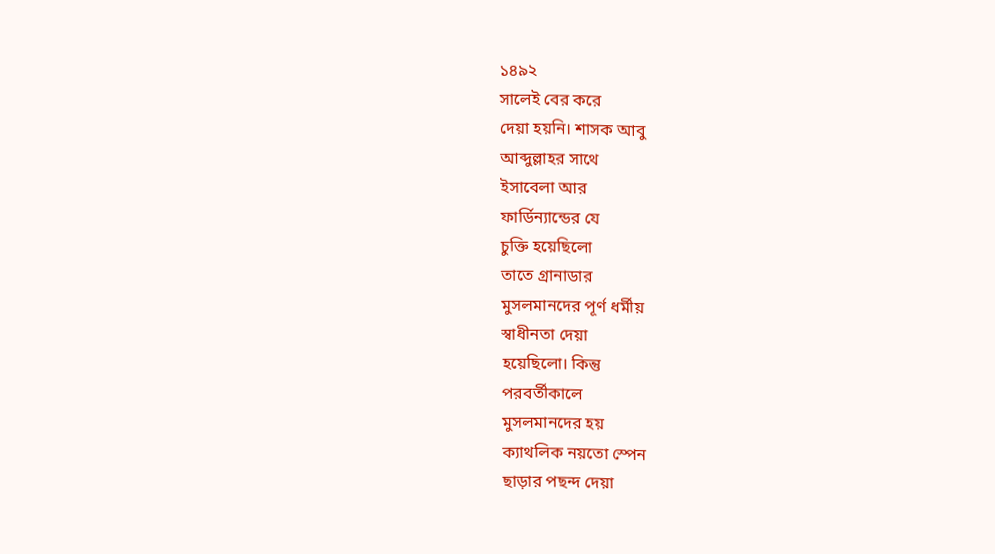১৪৯২
সালেই বের করে
দেয়া হয়নি। শাসক আবু
আব্দুল্লাহর সাথে
ইসাবেলা আর
ফার্ডিন্যান্ডের যে
চুক্তি হয়েছিলো
তাতে গ্রানাডার
মুসলমানদের পূর্ণ ধর্মীয়
স্বাধীনতা দেয়া
হয়েছিলো। কিন্তু
পরবর্তীকালে
মুসলমানদের হয়
ক্যাথলিক নয়তো স্পেন
ছাড়ার পছন্দ দেয়া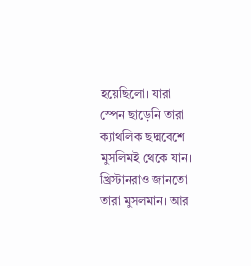হয়েছিলো। যারা
স্পেন ছাড়েনি তারা
ক্যাথলিক ছদ্মবেশে
মুসলিমই থেকে যান।
খ্রিস্টানরাও জানতো
তারা মুসলমান। আর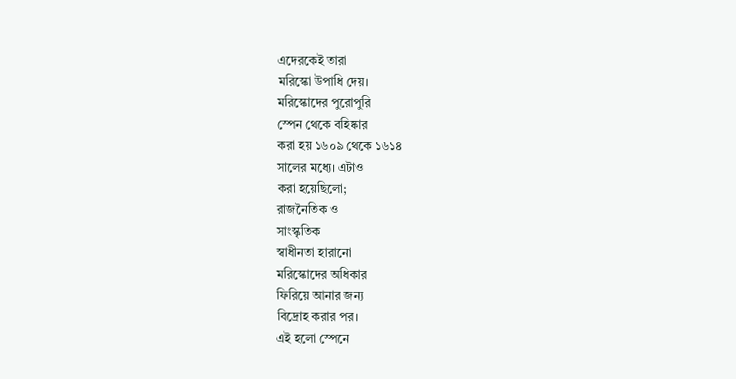এদেরকেই তারা
মরিস্কো উপাধি দেয়।
মরিস্কোদের পুরোপুরি
স্পেন থেকে বহিষ্কার
করা হয় ১৬০৯ থেকে ১৬১৪
সালের মধ্যে। এটাও
করা হয়েছিলো;
রাজনৈতিক ও
সাংস্কৃতিক
স্বাধীনতা হারানো
মরিস্কোদের অধিকার
ফিরিয়ে আনার জন্য
বিদ্রোহ করার পর।
এই হলো স্পেনে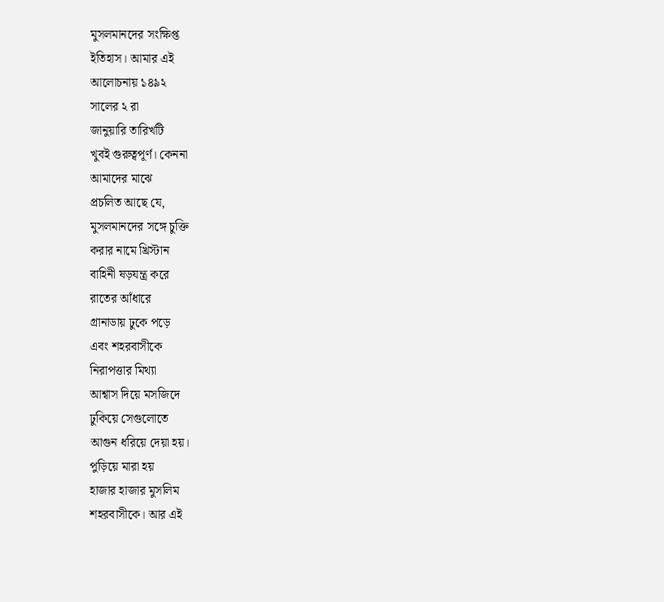মুসলমানদের সংক্ষিপ্ত
ইতিহাস। আমার এই
আলোচনায় ১৪৯২
সালের ২ রা
জানুয়ারি তারিখটি
খুবই গুরুত্বপূর্ণ। কেননা
আমাদের মাঝে
প্রচলিত আছে যে,
মুসলমানদের সঙ্গে চুক্তি
করার নামে খ্রিস্টান
বাহিনী ষড়যন্ত্র করে
রাতের আঁধারে
গ্রানাডায় ঢুকে পড়ে
এবং শহরবাসীকে
নিরাপত্তার মিথ্যা
আশ্বাস দিয়ে মসজিদে
ঢুকিয়ে সেগুলোতে
আগুন ধরিয়ে দেয়া হয়।
পুড়িয়ে মারা হয়
হাজার হাজার মুসলিম
শহরবাসীকে। আর এই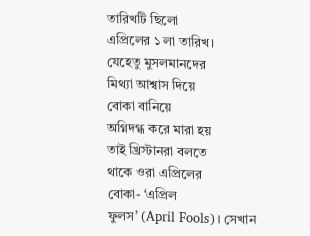তারিখটি ছিলো
এপ্রিলের ১ লা তারিখ।
যেহেতু মুসলমানদের
মিথ্যা আশ্বাস দিয়ে
বোকা বানিয়ে
অগ্নিদগ্ধ করে মারা হয়
তাই খ্রিস্টানরা বলতে
থাকে ওরা এপ্রিলের
বোকা- ‘এপ্রিল
ফুলস’ (April Fools)। সেখান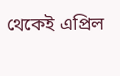থেকেই এপ্রিল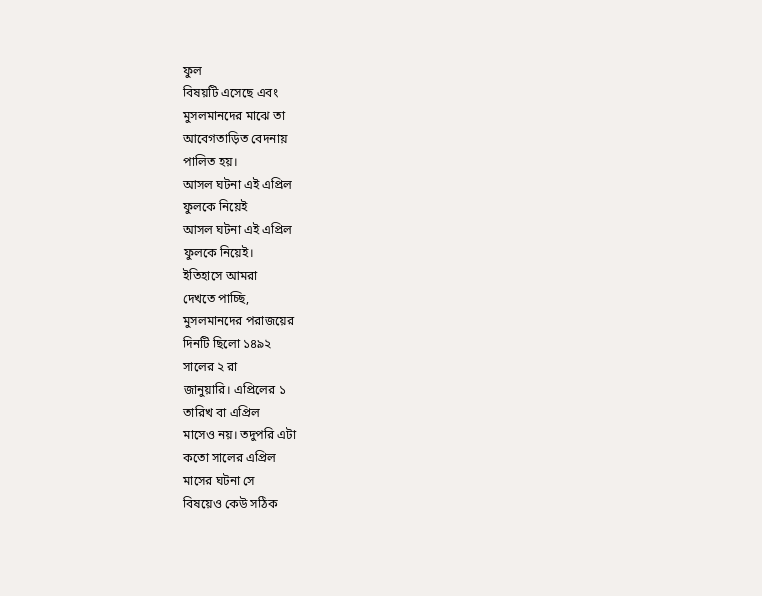ফুল
বিষয়টি এসেছে এবং
মুসলমানদের মাঝে তা
আবেগতাড়িত বেদনায়
পালিত হয়।
আসল ঘটনা এই এপ্রিল
ফুলকে নিয়েই
আসল ঘটনা এই এপ্রিল
ফুলকে নিয়েই।
ইতিহাসে আমরা
দেখতে পাচ্ছি,
মুসলমানদের পরাজয়ের
দিনটি ছিলো ১৪৯২
সালের ২ রা
জানুয়ারি। এপ্রিলের ১
তারিখ বা এপ্রিল
মাসেও নয়। তদুপরি এটা
কতো সালের এপ্রিল
মাসের ঘটনা সে
বিষয়েও কেউ সঠিক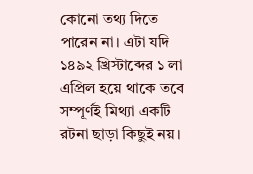কোনো তথ্য দিতে
পারেন না। এটা যদি
১৪৯২ খ্রিস্টাব্দের ১ লা
এপ্রিল হয়ে থাকে তবে
সম্পূর্ণই মিথ্যা একটি
রটনা ছাড়া কিছুই নয়।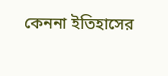কেননা ইতিহাসের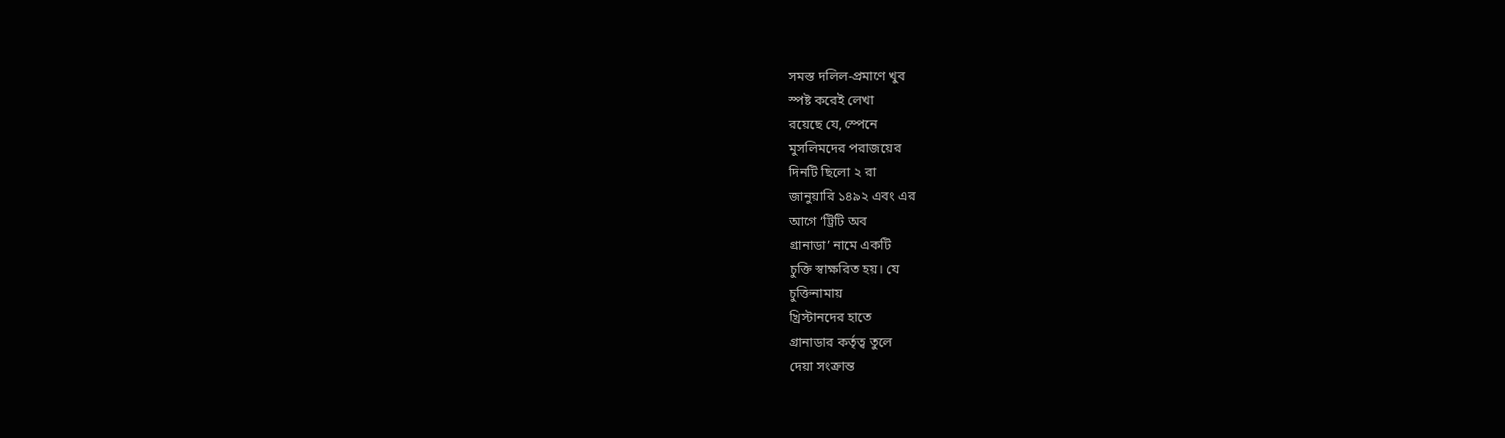সমস্ত দলিল-প্রমাণে খুব
স্পষ্ট করেই লেখা
রয়েছে যে, স্পেনে
মুসলিমদের পরাজয়ের
দিনটি ছিলো ২ রা
জানুয়ারি ১৪৯২ এবং এর
আগে ‘ট্রিটি অব
গ্রানাডা’ নামে একটি
চুক্তি স্বাক্ষরিত হয়। যে
চুক্তিনামায়
খ্রিস্টানদের হাতে
গ্রানাডার কর্তৃত্ব তুলে
দেয়া সংক্রান্ত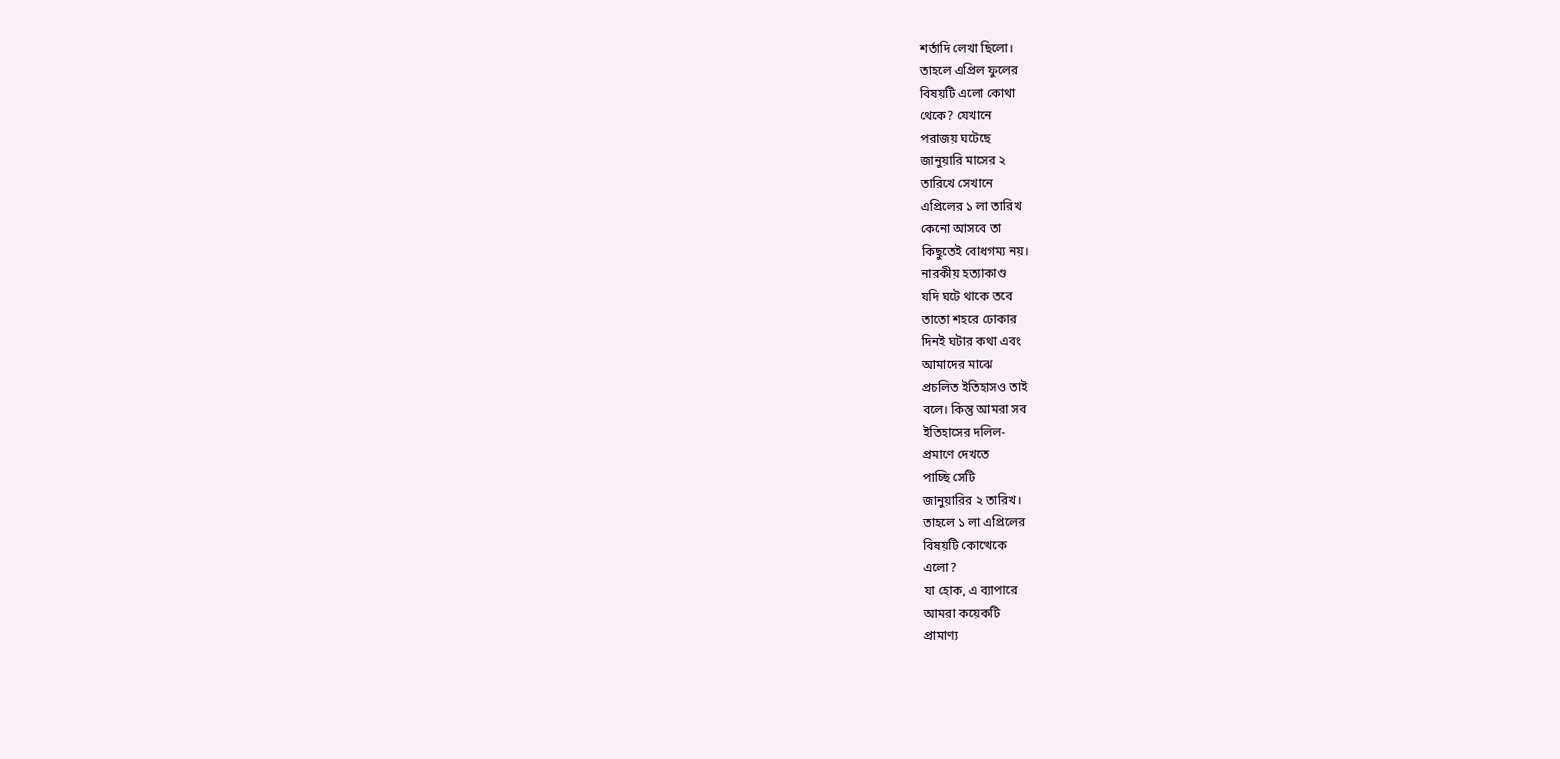শর্তাদি লেখা ছিলো।
তাহলে এপ্রিল ফুলের
বিষয়টি এলো কোথা
থেকে? যেখানে
পরাজয় ঘটেছে
জানুয়ারি মাসের ২
তারিখে সেখানে
এপ্রিলের ১ লা তারিখ
কেনো আসবে তা
কিছুতেই বোধগম্য নয়।
নারকীয় হত্যাকাণ্ড
যদি ঘটে থাকে তবে
তাতো শহরে ঢোকার
দিনই ঘটার কথা এবং
আমাদের মাঝে
প্রচলিত ইতিহাসও তাই
বলে। কিন্তু আমরা সব
ইতিহাসের দলিল-
প্রমাণে দেখতে
পাচ্ছি সেটি
জানুয়ারির ২ তারিখ।
তাহলে ১ লা এপ্রিলের
বিষয়টি কোত্থেকে
এলো?
যা হোক, এ ব্যাপারে
আমরা কয়েকটি
প্রামাণ্য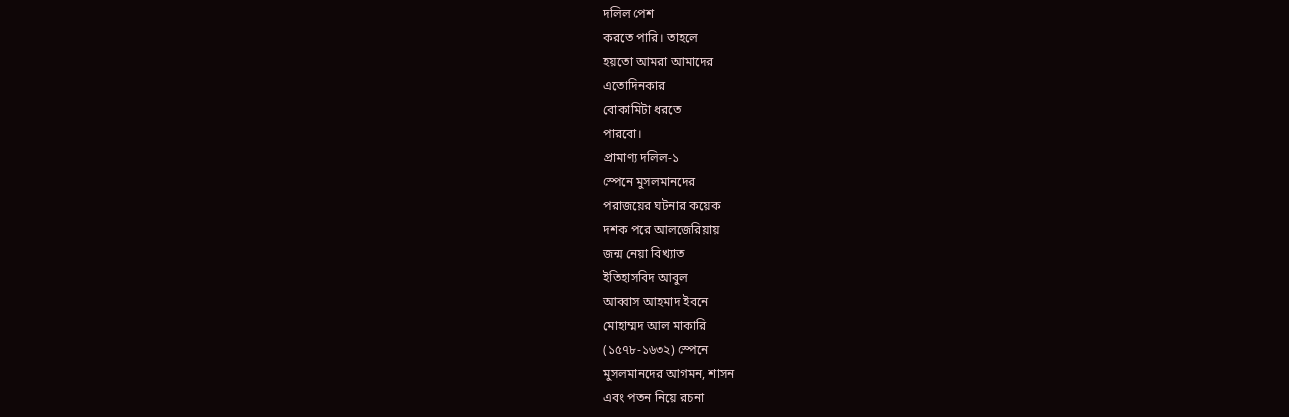দলিল পেশ
করতে পারি। তাহলে
হয়তো আমরা আমাদের
এতোদিনকার
বোকামিটা ধরতে
পারবো।
প্রামাণ্য দলিল-১
স্পেনে মুসলমানদের
পরাজয়ের ঘটনার কয়েক
দশক পরে আলজেরিয়ায়
জন্ম নেয়া বিখ্যাত
ইতিহাসবিদ আবুল
আব্বাস আহমাদ ইবনে
মোহাম্মদ আল মাকারি
(১৫৭৮-১৬৩২) স্পেনে
মুসলমানদের আগমন, শাসন
এবং পতন নিয়ে রচনা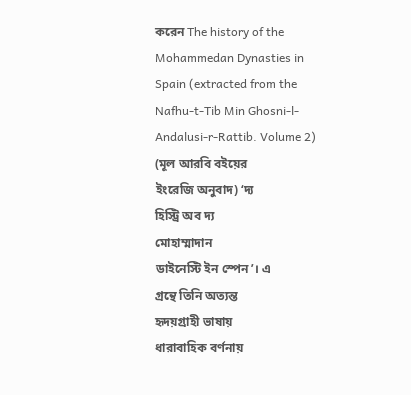করেন The history of the
Mohammedan Dynasties in
Spain (extracted from the
Nafhu-t-Tib Min Ghosni-l-
Andalusi-r-Rattib. Volume 2)
(মূল আরবি বইয়ের
ইংরেজি অনুবাদ) ‘দ্য
হিস্ট্রি অব দ্য
মোহাম্মাদান
ডাইনেস্টি ইন স্পেন’। এ
গ্রন্থে তিনি অত্যন্ত
হৃদয়গ্রাহী ভাষায়
ধারাবাহিক বর্ণনায়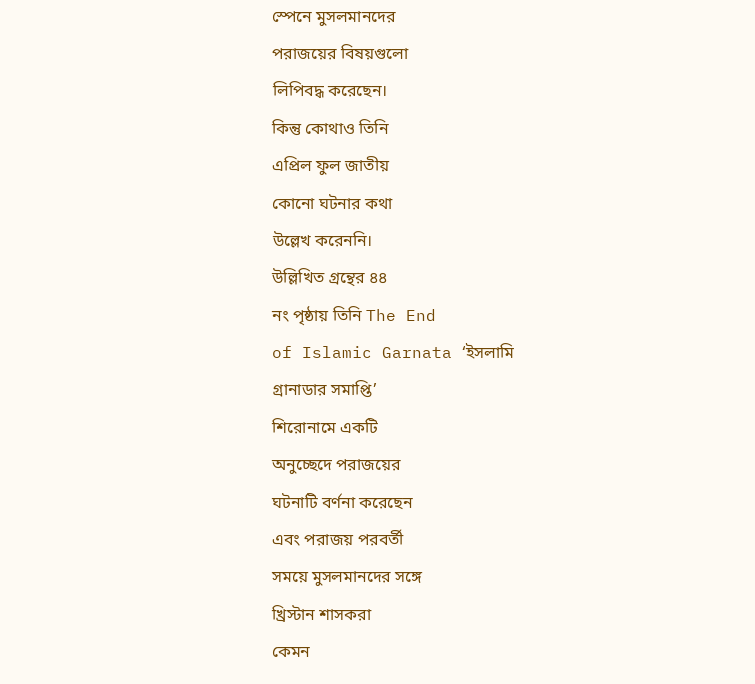স্পেনে মুসলমানদের
পরাজয়ের বিষয়গুলো
লিপিবদ্ধ করেছেন।
কিন্তু কোথাও তিনি
এপ্রিল ফুল জাতীয়
কোনো ঘটনার কথা
উল্লেখ করেননি।
উল্লিখিত গ্রন্থের ৪৪
নং পৃষ্ঠায় তিনি The End
of Islamic Garnata ‘ইসলামি
গ্রানাডার সমাপ্তি’
শিরোনামে একটি
অনুচ্ছেদে পরাজয়ের
ঘটনাটি বর্ণনা করেছেন
এবং পরাজয় পরবর্তী
সময়ে মুসলমানদের সঙ্গে
খ্রিস্টান শাসকরা
কেমন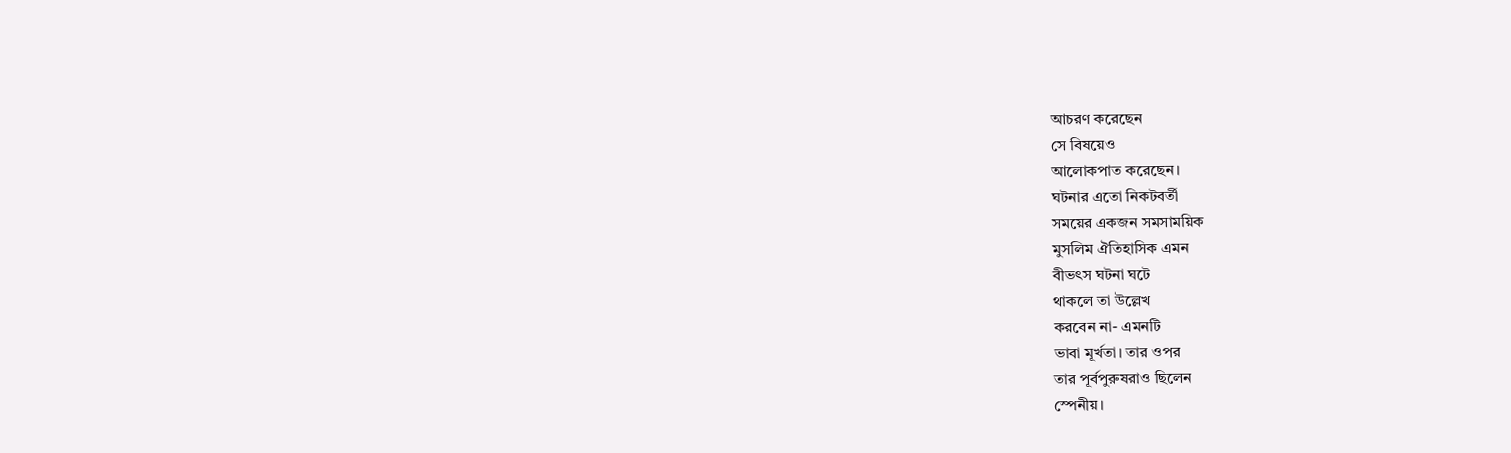আচরণ করেছেন
সে বিষয়েও
আলোকপাত করেছেন।
ঘটনার এতো নিকটবর্তী
সময়ের একজন সমসাময়িক
মুসলিম ঐতিহাসিক এমন
বীভৎস ঘটনা ঘটে
থাকলে তা উল্লেখ
করবেন না- এমনটি
ভাবা মূর্খতা। তার ওপর
তার পূর্বপুরুষরাও ছিলেন
স্পেনীয়।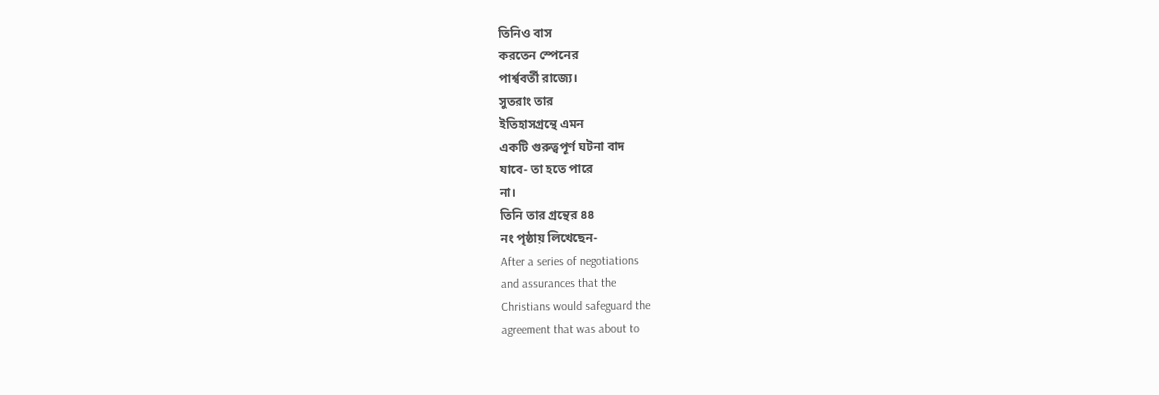তিনিও বাস
করতেন স্পেনের
পার্শ্ববর্তী রাজ্যে।
সুতরাং তার
ইতিহাসগ্রন্থে এমন
একটি গুরুত্বপূর্ণ ঘটনা বাদ
যাবে- তা হতে পারে
না।
তিনি তার গ্রন্থের ৪৪
নং পৃষ্ঠায় লিখেছেন-
After a series of negotiations
and assurances that the
Christians would safeguard the
agreement that was about to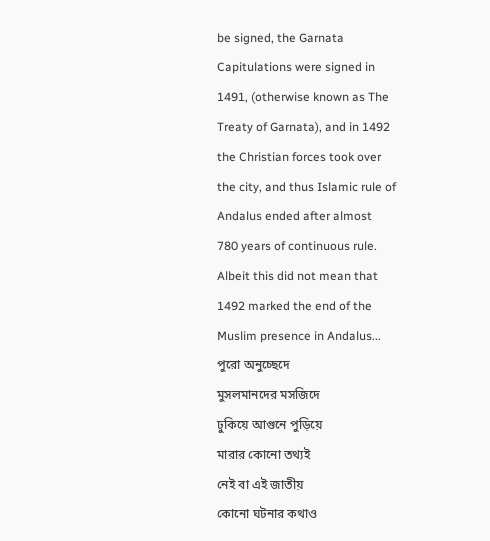be signed, the Garnata
Capitulations were signed in
1491, (otherwise known as The
Treaty of Garnata), and in 1492
the Christian forces took over
the city, and thus Islamic rule of
Andalus ended after almost
780 years of continuous rule.
Albeit this did not mean that
1492 marked the end of the
Muslim presence in Andalus...
পুরো অনুচ্ছেদে
মুসলমানদের মসজিদে
ঢুকিয়ে আগুনে পুড়িয়ে
মারার কোনো তথ্যই
নেই বা এই জাতীয়
কোনো ঘটনার কথাও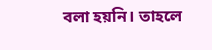বলা হয়নি। তাহলে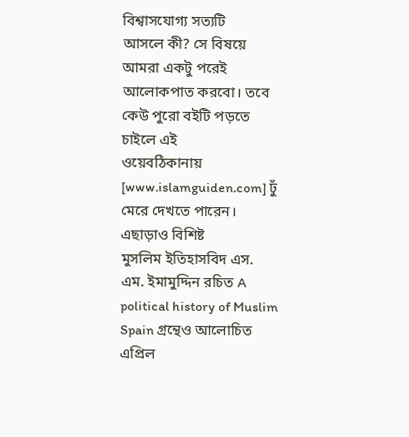বিশ্বাসযোগ্য সত্যটি
আসলে কী? সে বিষয়ে
আমরা একটু পরেই
আলোকপাত করবো। তবে
কেউ পুরো বইটি পড়তে
চাইলে এই
ওয়েবঠিকানায়
[www.islamguiden.com] ঢুঁ
মেরে দেখতে পারেন।
এছাড়াও বিশিষ্ট
মুসলিম ইতিহাসবিদ এস.
এম. ইমামুদ্দিন রচিত A
political history of Muslim
Spain গ্রন্থেও আলোচিত
এপ্রিল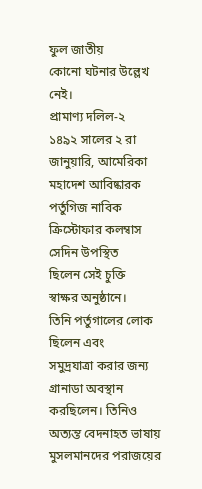ফুল জাতীয়
কোনো ঘটনার উল্লেখ
নেই।
প্রামাণ্য দলিল-২
১৪৯২ সালের ২ রা
জানুয়ারি, আমেরিকা
মহাদেশ আবিষ্কারক
পর্তুগিজ নাবিক
ক্রিস্টোফার কলম্বাস
সেদিন উপস্থিত
ছিলেন সেই চুক্তি
স্বাক্ষর অনুষ্ঠানে।
তিনি পর্তুগালের লোক
ছিলেন এবং
সমুদ্রযাত্রা করার জন্য
গ্রানাডা অবস্থান
করছিলেন। তিনিও
অত্যন্ত বেদনাহত ভাষায়
মুসলমানদের পরাজয়ের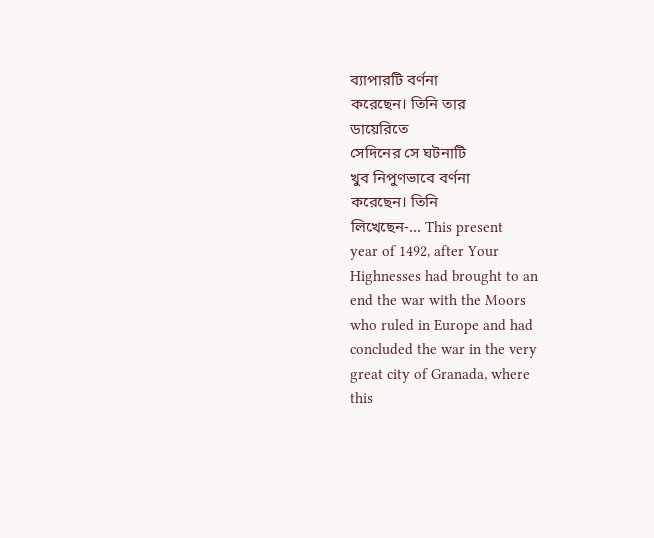ব্যাপারটি বর্ণনা
করেছেন। তিনি তার
ডায়েরিতে
সেদিনের সে ঘটনাটি
খুব নিপুণভাবে বর্ণনা
করেছেন। তিনি
লিখেছেন-... This present
year of 1492, after Your
Highnesses had brought to an
end the war with the Moors
who ruled in Europe and had
concluded the war in the very
great city of Granada, where
this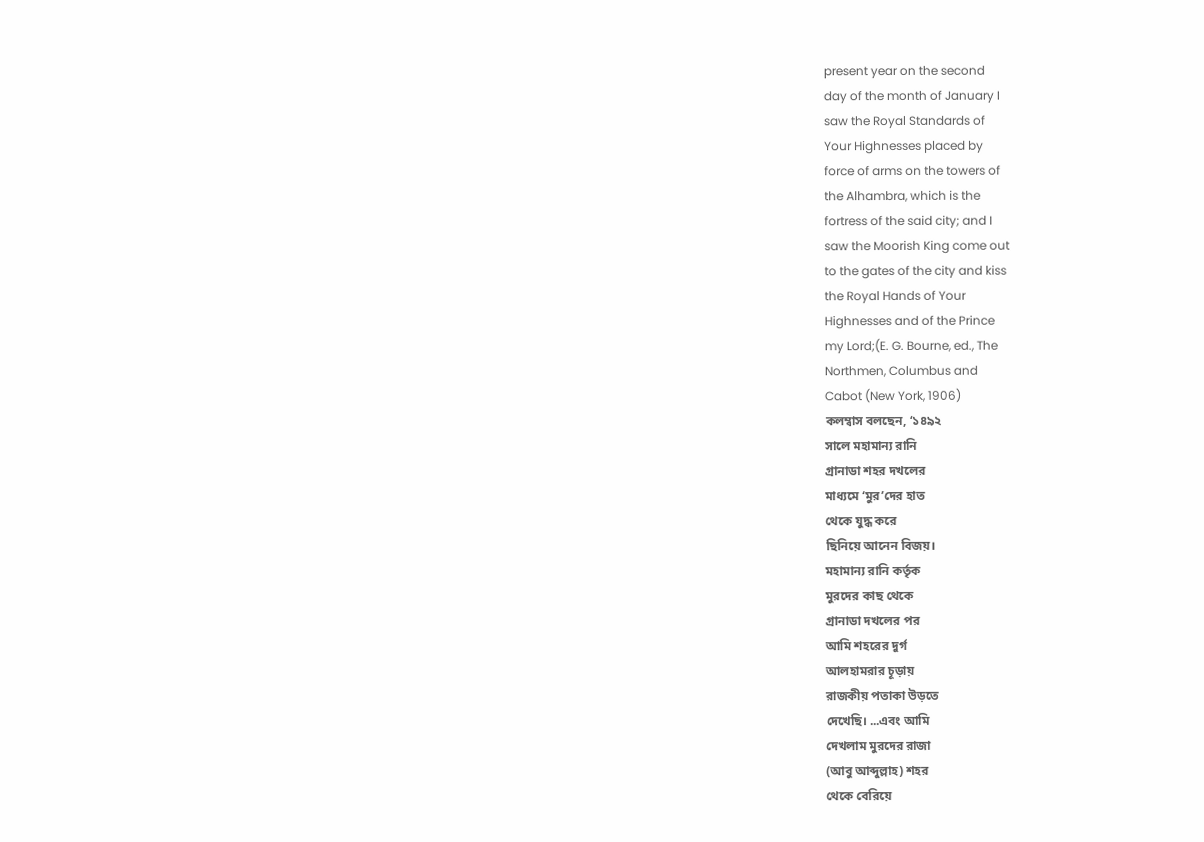present year on the second
day of the month of January I
saw the Royal Standards of
Your Highnesses placed by
force of arms on the towers of
the Alhambra, which is the
fortress of the said city; and I
saw the Moorish King come out
to the gates of the city and kiss
the Royal Hands of Your
Highnesses and of the Prince
my Lord;(E. G. Bourne, ed., The
Northmen, Columbus and
Cabot (New York, 1906)
কলম্বাস বলছেন, ‘১৪৯২
সালে মহামান্য রানি
গ্রানাডা শহর দখলের
মাধ্যমে ‘মুর’দের হাত
থেকে যুদ্ধ করে
ছিনিয়ে আনেন বিজয়।
মহামান্য রানি কর্তৃক
মুরদের কাছ থেকে
গ্রানাডা দখলের পর
আমি শহরের দুর্গ
আলহামরার চূড়ায়
রাজকীয় পতাকা উড়তে
দেখেছি। ...এবং আমি
দেখলাম মুরদের রাজা
(আবু আব্দুল্লাহ) শহর
থেকে বেরিয়ে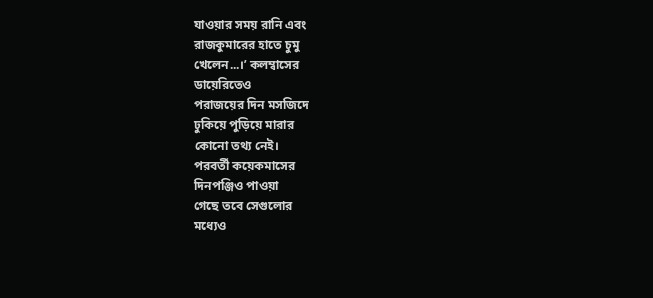যাওয়ার সময় রানি এবং
রাজকুমারের হাতে চুমু
খেলেন...।’ কলম্বাসের
ডায়েরিতেও
পরাজয়ের দিন মসজিদে
ঢুকিয়ে পুড়িয়ে মারার
কোনো তথ্য নেই।
পরবর্তী কয়েকমাসের
দিনপঞ্জিও পাওয়া
গেছে তবে সেগুলোর
মধ্যেও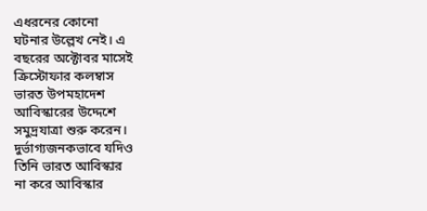এধরনের কোনো
ঘটনার উল্লেখ নেই। এ
বছরের অক্টোবর মাসেই
ক্রিস্টোফার কলম্বাস
ভারত উপমহাদেশ
আবিস্কারের উদ্দেশে
সমুদ্রযাত্রা শুরু করেন।
দুর্ভাগ্যজনকভাবে যদিও
তিনি ভারত আবিস্কার
না করে আবিস্কার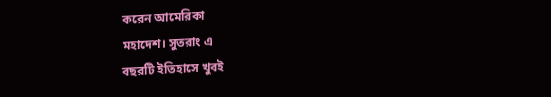করেন আমেরিকা
মহাদেশ। সুতরাং এ
বছরটি ইতিহাসে খুবই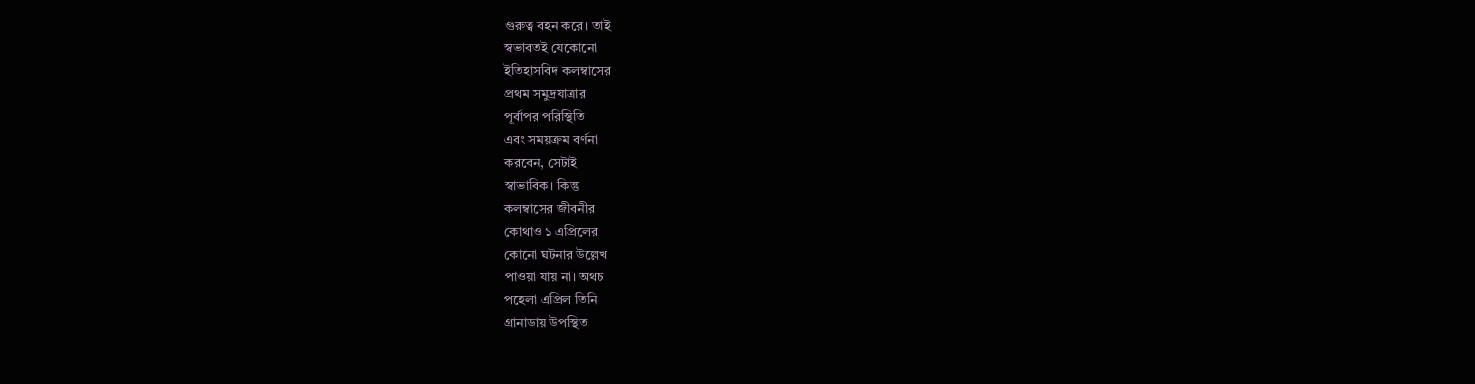গুরুত্ব বহন করে। তাই
স্বভাবতই যেকোনো
ইতিহাসবিদ কলম্বাসের
প্রথম সমুদ্রযাত্রার
পূর্বাপর পরিস্থিতি
এবং সময়ক্রম বর্ণনা
করবেন, সেটাই
স্বাভাবিক। কিন্তু
কলম্বাসের জীবনীর
কোথাও ১ এপ্রিলের
কোনো ঘটনার উল্লেখ
পাওয়া যায় না। অথচ
পহেলা এপ্রিল তিনি
গ্রানাডায় উপস্থিত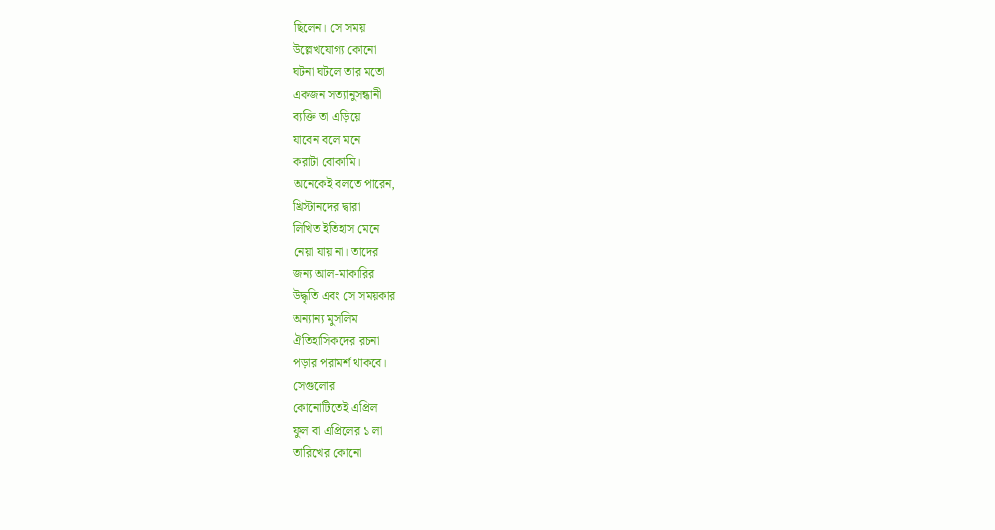ছিলেন। সে সময়
উল্লেখযোগ্য কোনো
ঘটনা ঘটলে তার মতো
একজন সত্যানুসন্ধানী
ব্যক্তি তা এড়িয়ে
যাবেন বলে মনে
করাটা বোকামি।
অনেকেই বলতে পারেন,
খ্রিস্টানদের দ্বারা
লিখিত ইতিহাস মেনে
নেয়া যায় না। তাদের
জন্য আল-মাকারির
উদ্ধৃতি এবং সে সময়কার
অন্যান্য মুসলিম
ঐতিহাসিকদের রচনা
পড়ার পরামর্শ থাকবে।
সেগুলোর
কোনোটিতেই এপ্রিল
ফুল বা এপ্রিলের ১ লা
তারিখের কোনো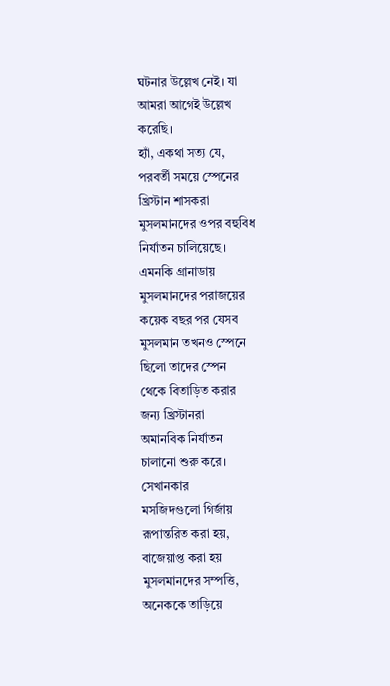ঘটনার উল্লেখ নেই। যা
আমরা আগেই উল্লেখ
করেছি।
হ্যাঁ, একথা সত্য যে,
পরবর্তী সময়ে স্পেনের
খ্রিস্টান শাসকরা
মুসলমানদের ওপর বহুবিধ
নির্যাতন চালিয়েছে।
এমনকি গ্রানাডায়
মুসলমানদের পরাজয়ের
কয়েক বছর পর যেসব
মুসলমান তখনও স্পেনে
ছিলো তাদের স্পেন
থেকে বিতাড়িত করার
জন্য খ্রিস্টানরা
অমানবিক নির্যাতন
চালানো শুরু করে।
সেখানকার
মসজিদগুলো গির্জায়
রূপান্তরিত করা হয়,
বাজেয়াপ্ত করা হয়
মুসলমানদের সম্পত্তি,
অনেককে তাড়িয়ে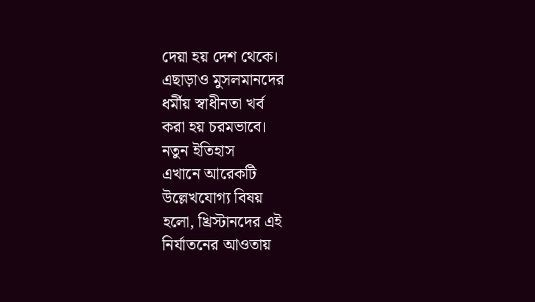দেয়া হয় দেশ থেকে।
এছাড়াও মুসলমানদের
ধর্মীয় স্বাধীনতা খর্ব
করা হয় চরমভাবে।
নতুন ইতিহাস
এখানে আরেকটি
উল্লেখযোগ্য বিষয়
হলো, খ্রিস্টানদের এই
নির্যাতনের আওতায়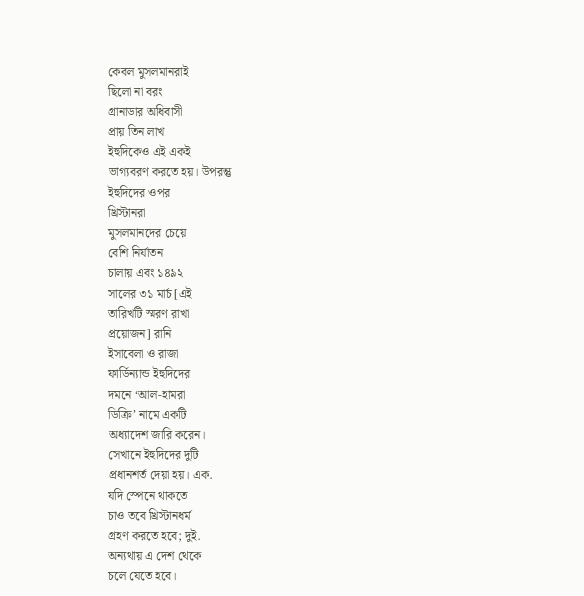কেবল মুসলমানরাই
ছিলো না বরং
গ্রানাডার অধিবাসী
প্রায় তিন লাখ
ইহুদিকেও এই একই
ভাগ্যবরণ করতে হয়। উপরন্তু
ইহুদিদের ওপর
খ্রিস্টানরা
মুসলমানদের চেয়ে
বেশি নির্যাতন
চালায় এবং ১৪৯২
সালের ৩১ মার্চ [এই
তারিখটি স্মরণ রাখা
প্রয়োজন] রানি
ইসাবেলা ও রাজা
ফার্ডিন্যান্ড ইহুদিদের
দমনে ‘আল-হামরা
ডিক্রি’ নামে একটি
অধ্যাদেশ জারি করেন।
সেখানে ইহুদিদের দুটি
প্রধানশর্ত দেয়া হয়। এক.
যদি স্পেনে থাকতে
চাও তবে খ্রিস্টানধর্ম
গ্রহণ করতে হবে; দুই.
অন্যথায় এ দেশ থেকে
চলে যেতে হবে।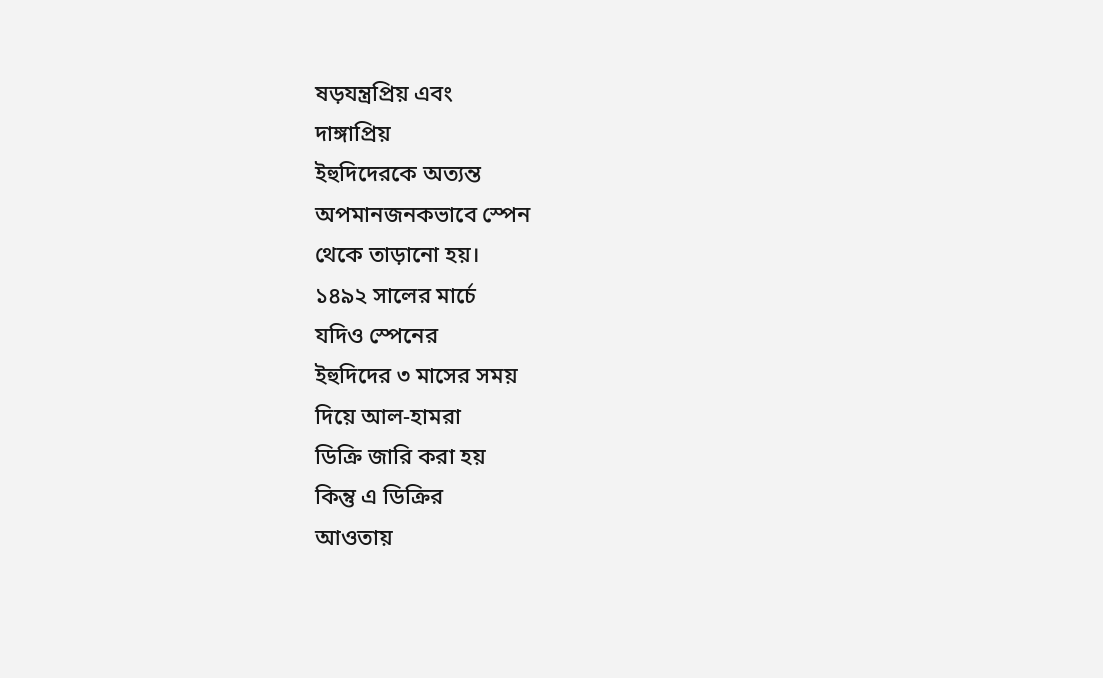ষড়যন্ত্রপ্রিয় এবং
দাঙ্গাপ্রিয়
ইহুদিদেরকে অত্যন্ত
অপমানজনকভাবে স্পেন
থেকে তাড়ানো হয়।
১৪৯২ সালের মার্চে
যদিও স্পেনের
ইহুদিদের ৩ মাসের সময়
দিয়ে আল-হামরা
ডিক্রি জারি করা হয়
কিন্তু এ ডিক্রির
আওতায়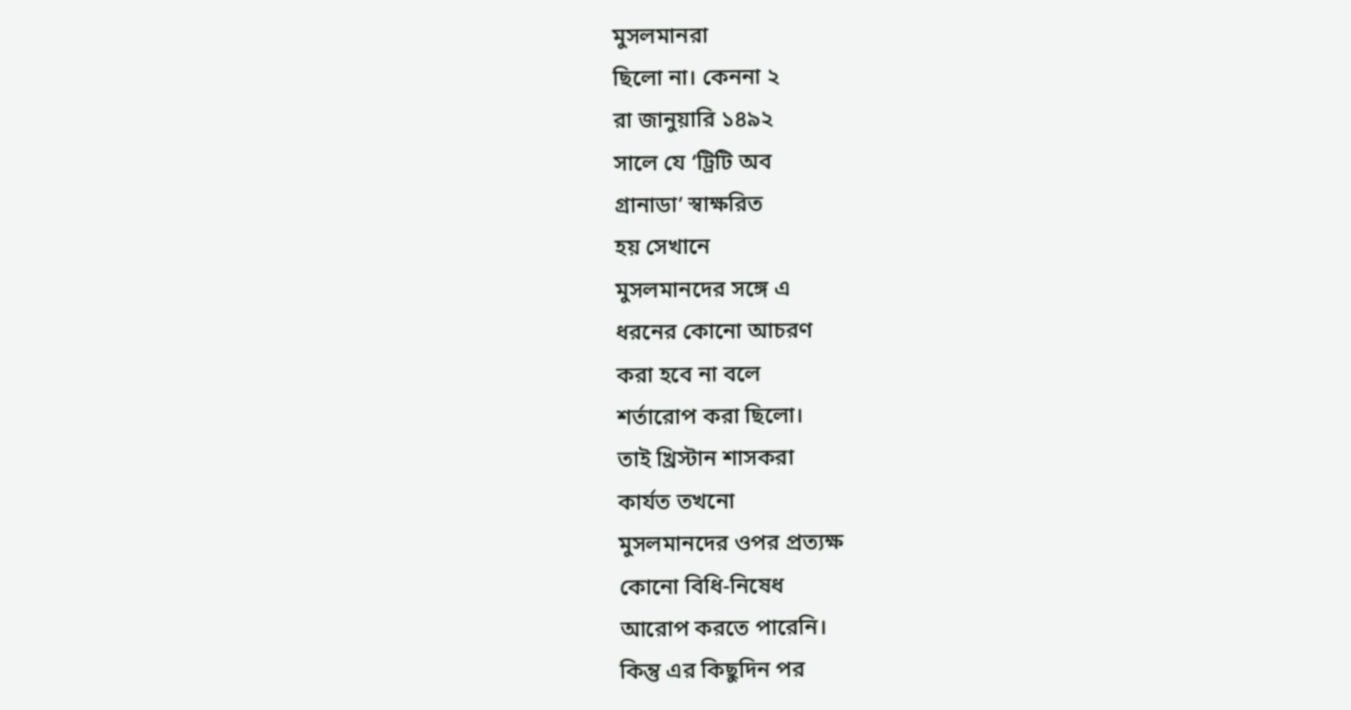মুসলমানরা
ছিলো না। কেননা ২
রা জানুয়ারি ১৪৯২
সালে যে ‘ট্রিটি অব
গ্রানাডা’ স্বাক্ষরিত
হয় সেখানে
মুসলমানদের সঙ্গে এ
ধরনের কোনো আচরণ
করা হবে না বলে
শর্তারোপ করা ছিলো।
তাই খ্রিস্টান শাসকরা
কার্যত তখনো
মুসলমানদের ওপর প্রত্যক্ষ
কোনো বিধি-নিষেধ
আরোপ করতে পারেনি।
কিন্তু এর কিছুদিন পর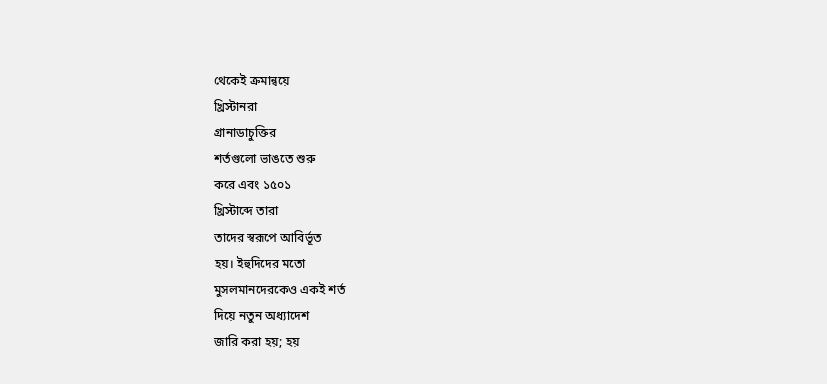থেকেই ক্রমান্বয়ে
খ্রিস্টানরা
গ্রানাডাচুক্তির
শর্তগুলো ভাঙতে শুরু
করে এবং ১৫০১
খ্রিস্টাব্দে তারা
তাদের স্বরূপে আবির্ভূত
হয়। ইহুদিদের মতো
মুসলমানদেরকেও একই শর্ত
দিয়ে নতুন অধ্যাদেশ
জারি করা হয়; হয়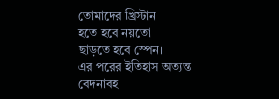তোমাদের খ্রিস্টান
হতে হবে নয়তো
ছাড়তে হবে স্পেন।
এর পরের ইতিহাস অত্যন্ত
বেদনাবহ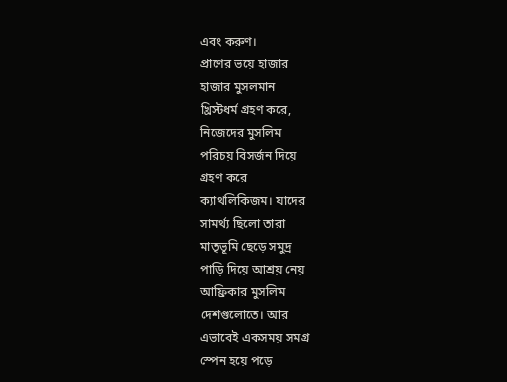এবং করুণ।
প্রাণের ভয়ে হাজার
হাজার মুসলমান
খ্রিস্টধর্ম গ্রহণ করে,
নিজেদের মুসলিম
পরিচয় বিসর্জন দিয়ে
গ্রহণ করে
ক্যাথলিকিজম। যাদের
সামর্থ্য ছিলো তারা
মাতৃভূমি ছেড়ে সমুদ্র
পাড়ি দিয়ে আশ্রয় নেয়
আফ্রিকার মুসলিম
দেশগুলোতে। আর
এভাবেই একসময় সমগ্র
স্পেন হয়ে পড়ে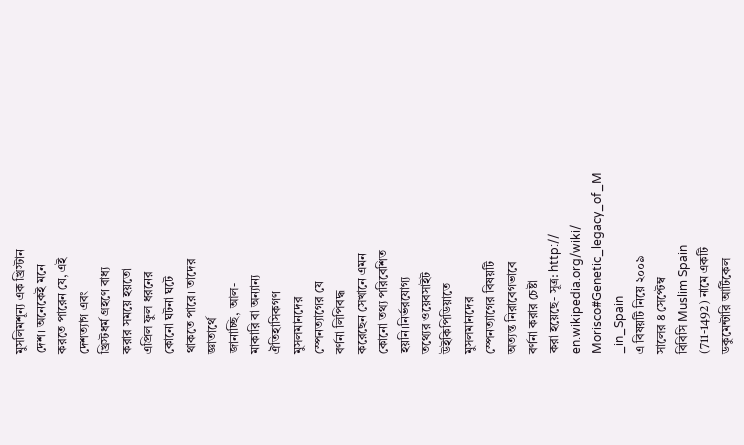মুসলিমশূন্য এক খ্রিস্টান
দেশ। অনেকেই মনে
করতে পারেন যে, এই
দেশত্যাগ এবং
খ্রিস্টধর্ম গ্রহণে বাধ্য
করার সময়ে হয়তো
এপ্রিল ফুল ধরনের
কোনো ঘটনা ঘটে
থাকতে পারে। তাদের
জ্ঞাতার্থে
জানাচ্ছি, আল-
মাকারি বা অন্যান্য
ঐতিহাসিকগণ
মুসলমানদের
স্পেনত্যাগের যে
বর্ণনা লিপিবদ্ধ
করেছেন সেখানে এমন
কোনো তথ্য পরিবেশিত
হয়নি।নির্ভরযোগ্য
তথ্যের ওয়েবসাইট
উইকিপিডিয়াতে
মুসলমানদের
স্পেনত্যাগের বিষয়টি
অত্যন্ত নিরাবেগভাবে
বর্ণনা করার চেষ্টা
করা হয়েছে- সূত্র: http://
en.wikipedia.org/wiki/
Morisco#Genetic_legacy_of_M
_in_Spain
এ বিষয়টি নিয়ে ২০০৯
সালের ৪ সেপ্টেম্ব
বিবিসি Muslim Spain
(711-1492) নামে একটি
ডকুমেন্টারি আর্টিকেল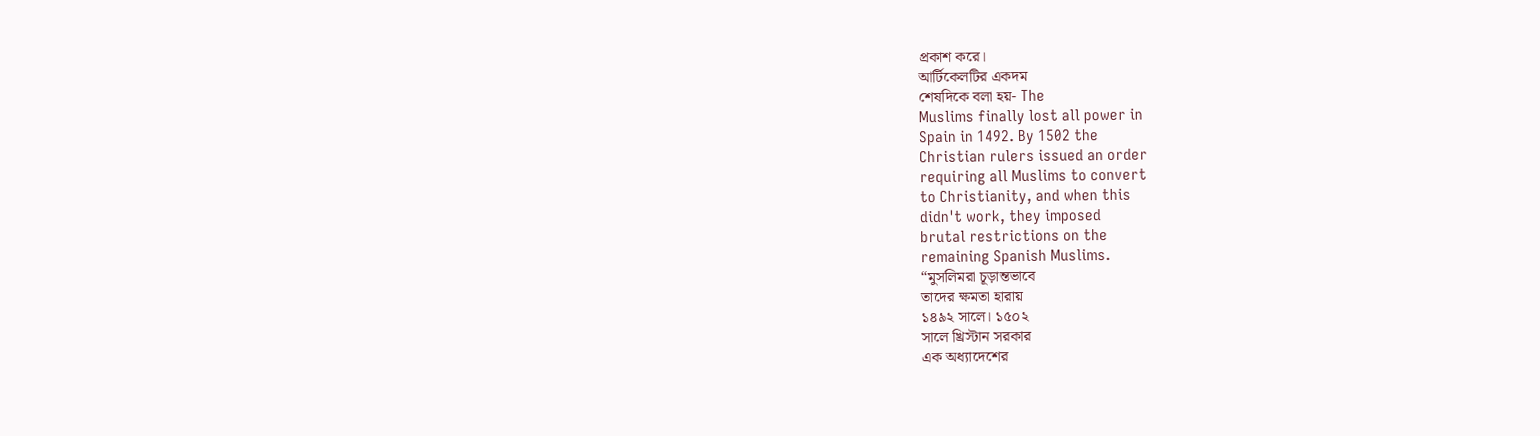প্রকাশ করে।
আর্টিকেলটির একদম
শেষদিকে বলা হয়- The
Muslims finally lost all power in
Spain in 1492. By 1502 the
Christian rulers issued an order
requiring all Muslims to convert
to Christianity, and when this
didn't work, they imposed
brutal restrictions on the
remaining Spanish Muslims.
“মুসলিমরা চূড়ান্তভাবে
তাদের ক্ষমতা হারায়
১৪৯২ সালে। ১৫০২
সালে খ্রিস্টান সরকার
এক অধ্যাদেশের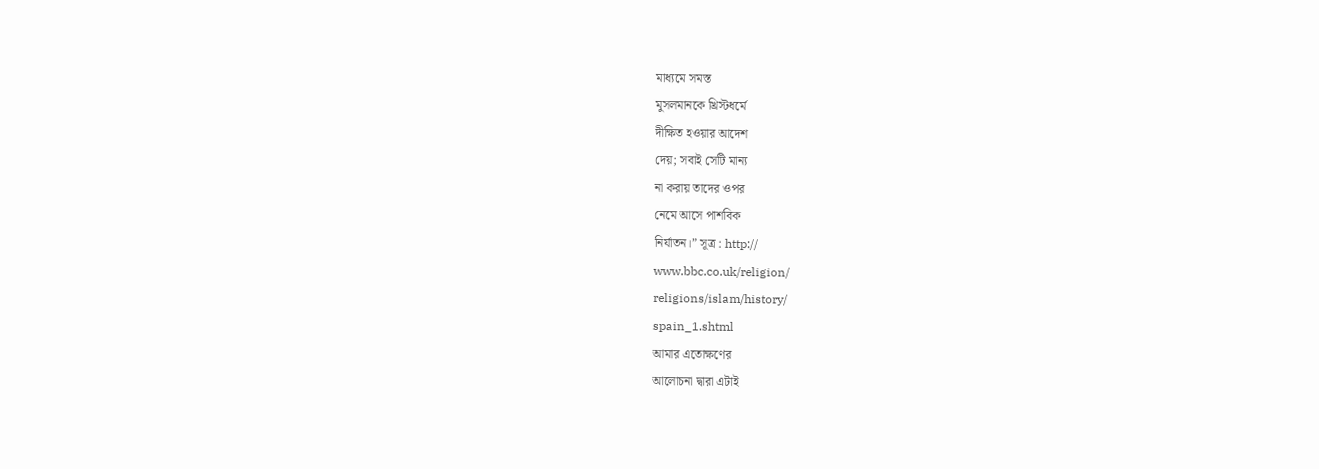মাধ্যমে সমস্ত
মুসলমানকে খ্রিস্টধর্মে
দীক্ষিত হওয়ার আদেশ
দেয়; সবাই সেটি মান্য
না করায় তাদের ওপর
নেমে আসে পাশবিক
নির্যাতন।” সূত্র : http://
www.bbc.co.uk/religion/
religions/islam/history/
spain_1.shtml
আমার এতোক্ষণের
আলোচনা দ্বারা এটাই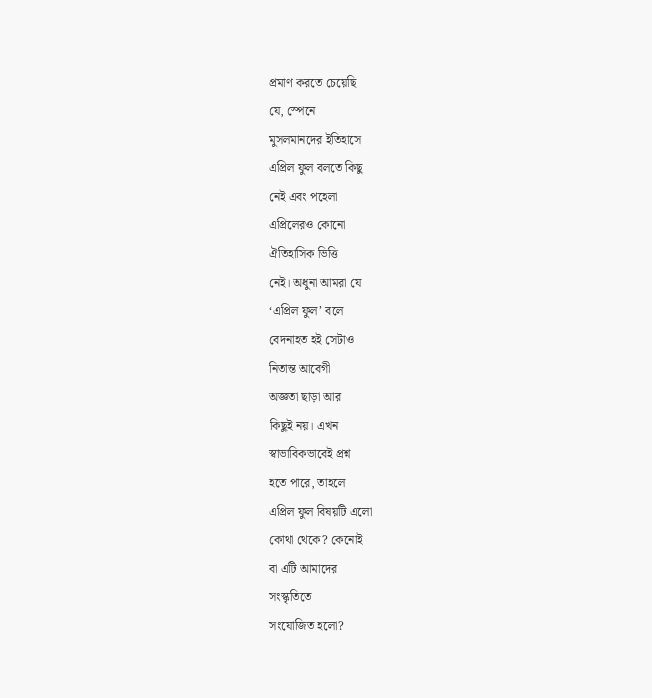প্রমাণ করতে চেয়েছি
যে, স্পেনে
মুসলমানদের ইতিহাসে
এপ্রিল ফুল বলতে কিছু
নেই এবং পহেলা
এপ্রিলেরও কোনো
ঐতিহাসিক ভিত্তি
নেই। অধুনা আমরা যে
‘এপ্রিল ফুল’ বলে
বেদনাহত হই সেটাও
নিতান্ত আবেগী
অজ্ঞতা ছাড়া আর
কিছুই নয়। এখন
স্বাভাবিকভাবেই প্রশ্ন
হতে পারে, তাহলে
এপ্রিল ফুল বিষয়টি এলো
কোথা থেকে? কেনোই
বা এটি আমাদের
সংস্কৃতিতে
সংযোজিত হলো?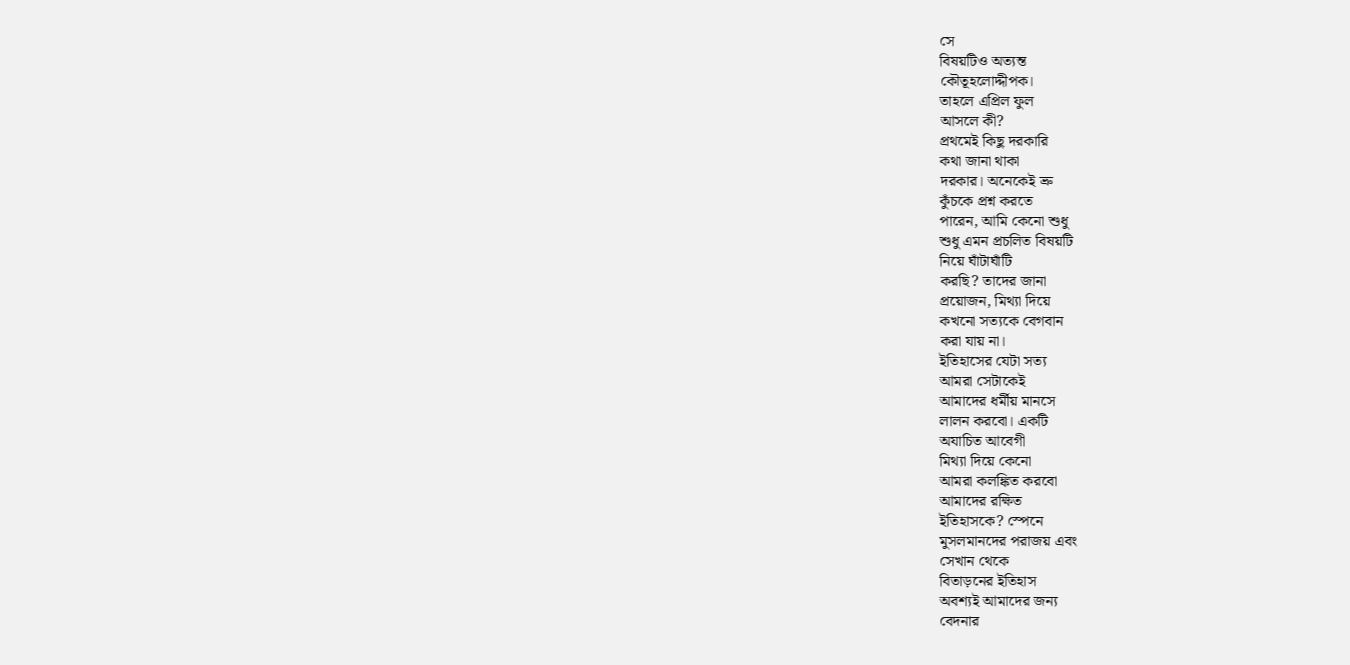সে
বিষয়টিও অত্যন্ত
কৌতূহলোদ্দীপক।
তাহলে এপ্রিল ফুল
আসলে কী?
প্রথমেই কিছু দরকারি
কথা জানা থাকা
দরকার। অনেকেই ভ্রু
কুঁচকে প্রশ্ন করতে
পারেন, আমি কেনো শুধু
শুধু এমন প্রচলিত বিষয়টি
নিয়ে ঘাঁটাঘাঁটি
করছি? তাদের জানা
প্রয়োজন, মিথ্যা দিয়ে
কখনো সত্যকে বেগবান
করা যায় না।
ইতিহাসের যেটা সত্য
আমরা সেটাকেই
আমাদের ধর্মীয় মানসে
লালন করবো। একটি
অযাচিত আবেগী
মিথ্যা দিয়ে কেনো
আমরা কলঙ্কিত করবো
আমাদের রক্ষিত
ইতিহাসকে? স্পেনে
মুসলমানদের পরাজয় এবং
সেখান থেকে
বিতাড়নের ইতিহাস
অবশ্যই আমাদের জন্য
বেদনার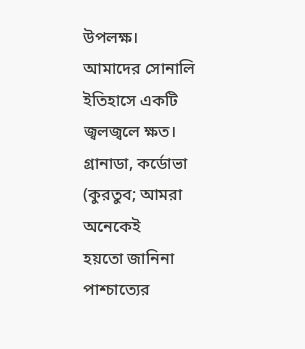উপলক্ষ।
আমাদের সোনালি
ইতিহাসে একটি
জ্বলজ্বলে ক্ষত।
গ্রানাডা, কর্ডোভা
(কুরতুব; আমরা অনেকেই
হয়তো জানিনা
পাশ্চাত্যের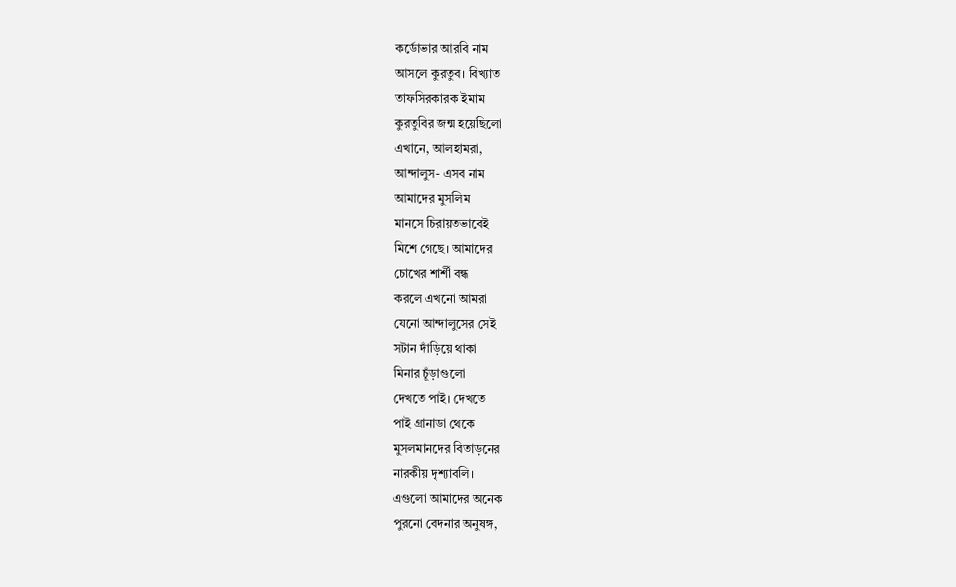কর্ডোভার আরবি নাম
আসলে কুরতুব। বিখ্যাত
তাফসিরকারক ইমাম
কুরতুবির জন্ম হয়েছিলো
এখানে, আলহামরা,
আন্দালুস- এসব নাম
আমাদের মুসলিম
মানসে চিরায়তভাবেই
মিশে গেছে। আমাদের
চোখের শার্শী বন্ধ
করলে এখনো আমরা
যেনো আন্দালুসের সেই
সটান দাঁড়িয়ে থাকা
মিনার চূঁড়াগুলো
দেখতে পাই। দেখতে
পাই গ্রানাডা থেকে
মুসলমানদের বিতাড়নের
নারকীয় দৃশ্যাবলি।
এগুলো আমাদের অনেক
পুরনো বেদনার অনুষঙ্গ,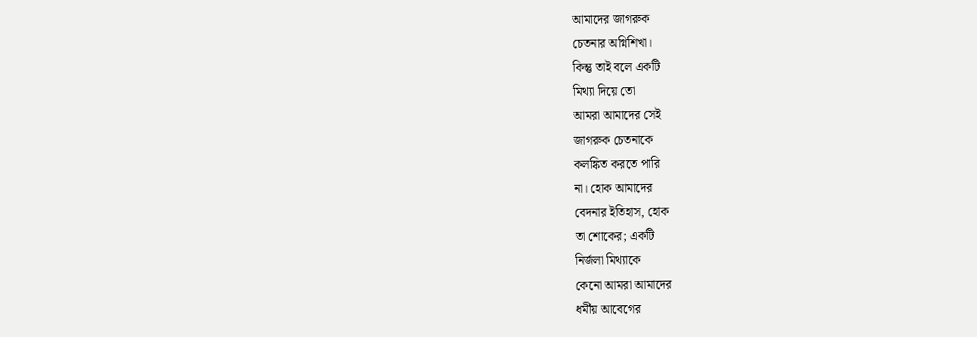আমাদের জাগরুক
চেতনার অগ্নিশিখা।
কিন্তু তাই বলে একটি
মিথ্যা দিয়ে তো
আমরা আমাদের সেই
জাগরুক চেতনাকে
কলঙ্কিত করতে পারি
না। হোক আমাদের
বেদনার ইতিহাস, হোক
তা শোকের; একটি
নির্জলা মিথ্যাকে
কেনো আমরা আমাদের
ধর্মীয় আবেগের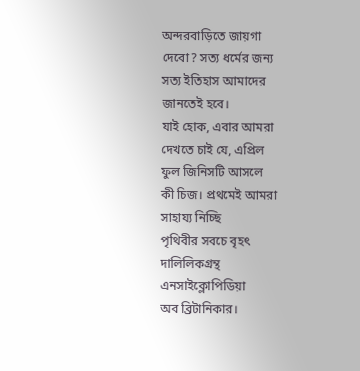অন্দরবাড়িতে জায়গা
দেবো? সত্য ধর্মের জন্য
সত্য ইতিহাস আমাদের
জানতেই হবে।
যাই হোক, এবার আমরা
দেখতে চাই যে, এপ্রিল
ফুল জিনিসটি আসলে
কী চিজ। প্রথমেই আমরা
সাহায্য নিচ্ছি
পৃথিবীর সবচে বৃহৎ
দালিলিকগ্রন্থ
এনসাইক্লোপিডিয়া
অব ব্রিটানিকার।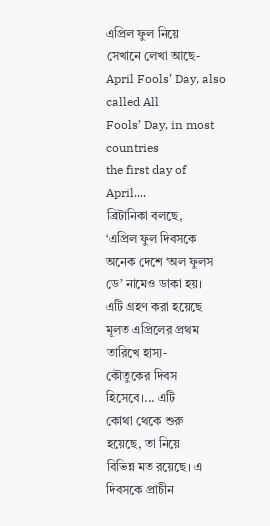এপ্রিল ফুল নিয়ে
সেখানে লেখা আছে-
April Fools’ Day, also called All
Fools’ Day, in most countries
the first day of April....
ব্রিটানিকা বলছে,
‘এপ্রিল ফুল দিবসকে
অনেক দেশে ‘অল ফুলস
ডে’ নামেও ডাকা হয়।
এটি গ্রহণ করা হয়েছে
মূলত এপ্রিলের প্রথম
তারিখে হাস্য-
কৌতুকের দিবস
হিসেবে।... এটি
কোথা থেকে শুরু
হয়েছে, তা নিয়ে
বিভিন্ন মত রয়েছে। এ
দিবসকে প্রাচীন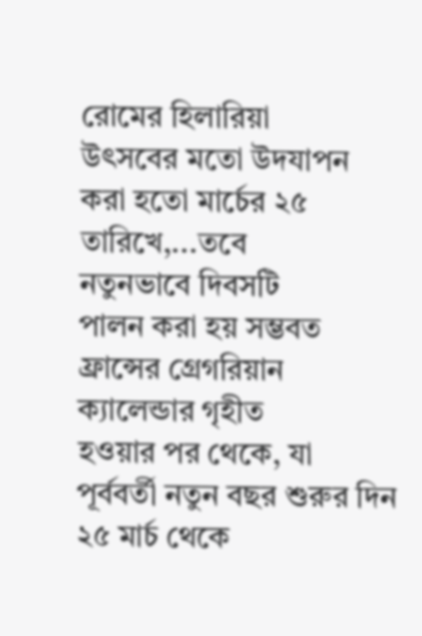রোমের হিলারিয়া
উৎসবের মতো উদযাপন
করা হতো মার্চের ২৫
তারিখে,...তবে
নতুনভাবে দিবসটি
পালন করা হয় সম্ভবত
ফ্রান্সের গ্রেগরিয়ান
ক্যালেন্ডার গৃহীত
হওয়ার পর থেকে, যা
পূর্ববর্তী নতুন বছর শুরুর দিন
২৫ মার্চ থেকে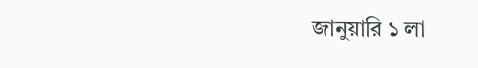জানুয়ারি ১ লা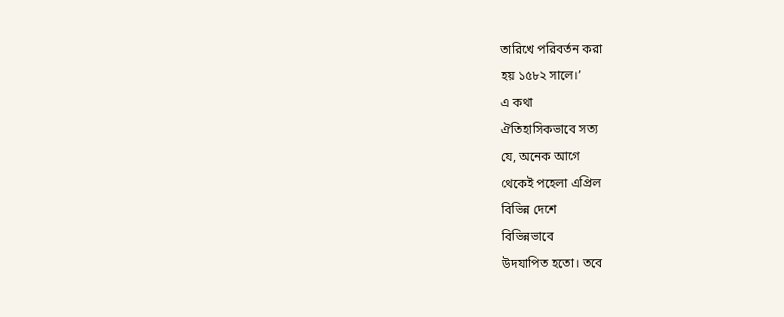তারিখে পরিবর্তন করা
হয় ১৫৮২ সালে।’
এ কথা
ঐতিহাসিকভাবে সত্য
যে, অনেক আগে
থেকেই পহেলা এপ্রিল
বিভিন্ন দেশে
বিভিন্নভাবে
উদযাপিত হতো। তবে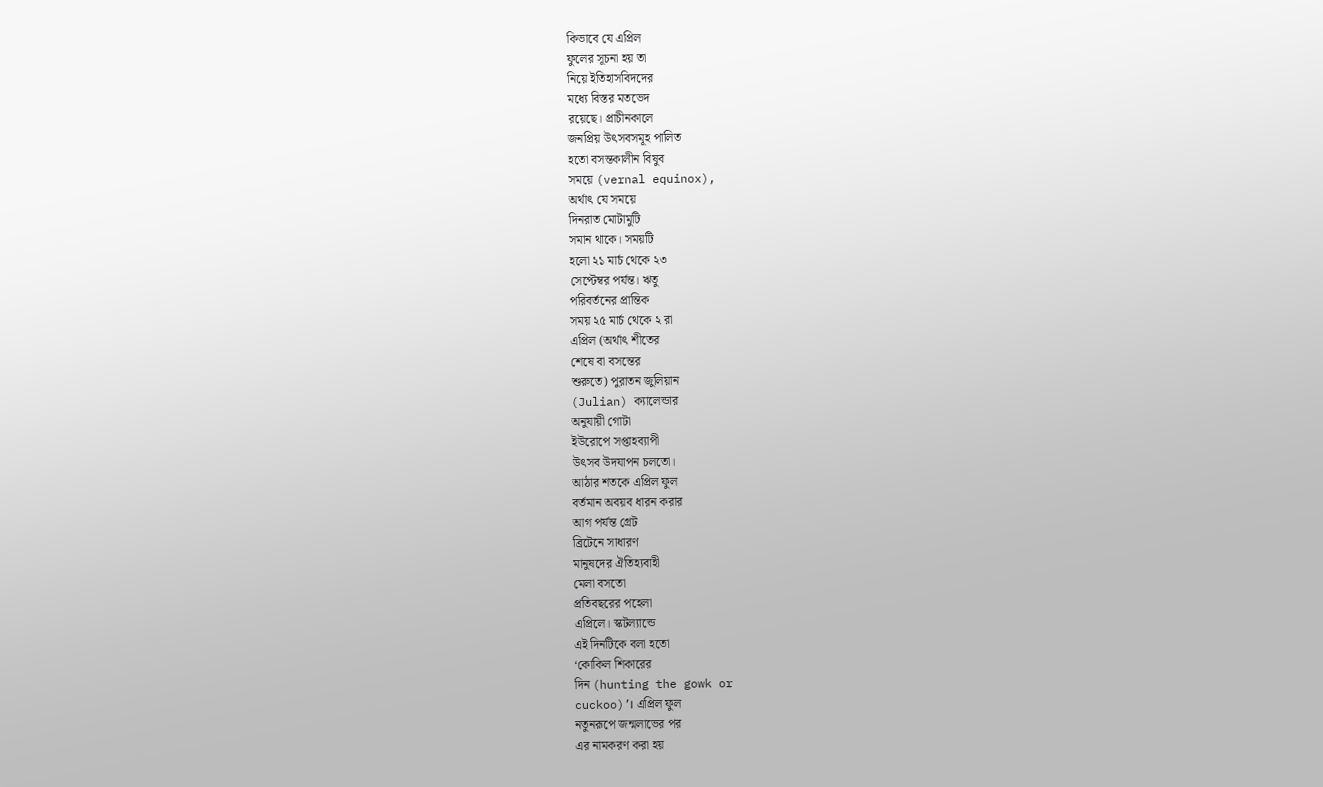কিভাবে যে এপ্রিল
ফুলের সূচনা হয় তা
নিয়ে ইতিহাসবিদদের
মধ্যে বিস্তর মতভেদ
রয়েছে। প্রাচীনকালে
জনপ্রিয় উৎসবসমূহ পালিত
হতো বসন্তকালীন বিষুব
সময়ে (vernal equinox),
অর্থাৎ যে সময়ে
দিনরাত মোটামুটি
সমান থাকে। সময়টি
হলো ২১ মার্চ থেকে ২৩
সেপ্টেম্বর পর্যন্ত। ঋতু
পরিবর্তনের প্রান্তিক
সময় ২৫ মার্চ থেকে ২ রা
এপ্রিল (অর্থাৎ শীতের
শেষে বা বসন্তের
শুরুতে) পুরাতন জুলিয়ান
(Julian) ক্যালেন্ডার
অনুযায়ী গোটা
ইউরোপে সপ্তাহব্যাপী
উৎসব উদযাপন চলতো।
আঠার শতকে এপ্রিল ফুল
বর্তমান অবয়ব ধারন করার
আগ পর্যন্ত গ্রেট
ব্রিটেনে সাধারণ
মানুষদের ঐতিহ্যবাহী
মেলা বসতো
প্রতিবছরের পহেলা
এপ্রিলে। স্কটল্যান্ডে
এই দিনটিকে বলা হতো
‘কোকিল শিকারের
দিন (hunting the gowk or
cuckoo)’। এপ্রিল ফুল
নতুনরূপে জন্মলাভের পর
এর নামকরণ করা হয়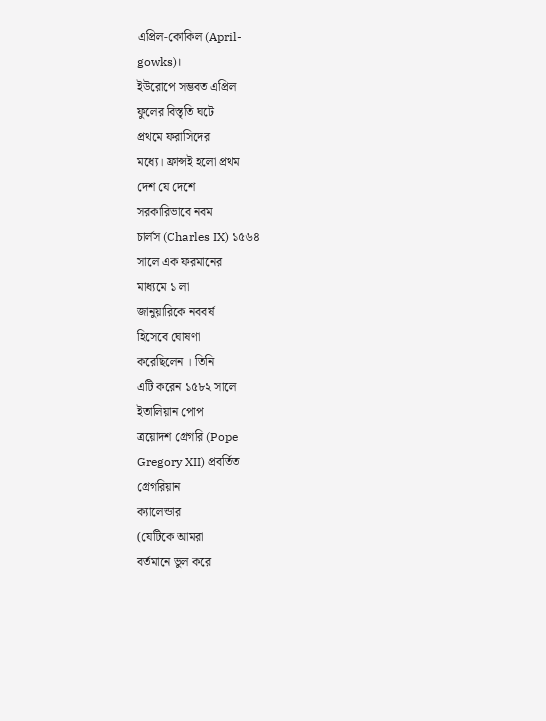এপ্রিল-কোকিল (April-
gowks)।
ইউরোপে সম্ভবত এপ্রিল
ফুলের বিস্তৃতি ঘটে
প্রথমে ফরাসিদের
মধ্যে। ফ্রান্সই হলো প্রথম
দেশ যে দেশে
সরকারিভাবে নবম
চার্লস (Charles IX) ১৫৬৪
সালে এক ফরমানের
মাধ্যমে ১ লা
জানুয়ারিকে নববর্ষ
হিসেবে ঘোষণা
করেছিলেন । তিনি
এটি করেন ১৫৮২ সালে
ইতালিয়ান পোপ
ত্রয়োদশ গ্রেগরি (Pope
Gregory XII) প্রবর্তিত
গ্রেগরিয়ান
ক্যালেন্ডার
(যেটিকে আমরা
বর্তমানে ভুল করে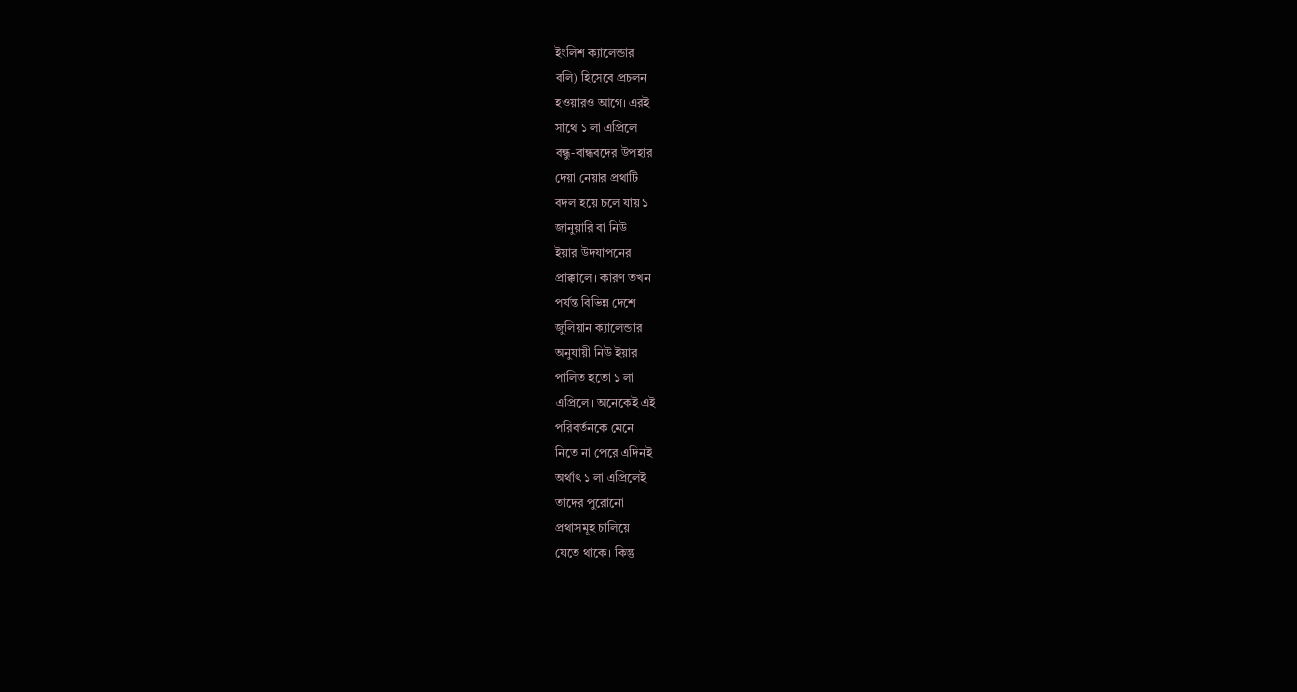ইংলিশ ক্যালেন্ডার
বলি) হিসেবে প্রচলন
হওয়ারও আগে। এরই
সাথে ১ লা এপ্রিলে
বন্ধু-বান্ধবদের উপহার
দেয়া নেয়ার প্রথাটি
বদল হয়ে চলে যায় ১
জানুয়ারি বা নিউ
ইয়ার উদযাপনের
প্রাক্কালে। কারণ তখন
পর্যন্ত বিভিন্ন দেশে
জুলিয়ান ক্যালেন্ডার
অনুযায়ী নিউ ইয়ার
পালিত হতো ১ লা
এপ্রিলে। অনেকেই এই
পরিবর্তনকে মেনে
নিতে না পেরে এদিনই
অর্থাৎ ১ লা এপ্রিলেই
তাদের পুরোনো
প্রথাসমূহ চালিয়ে
যেতে থাকে। কিন্তু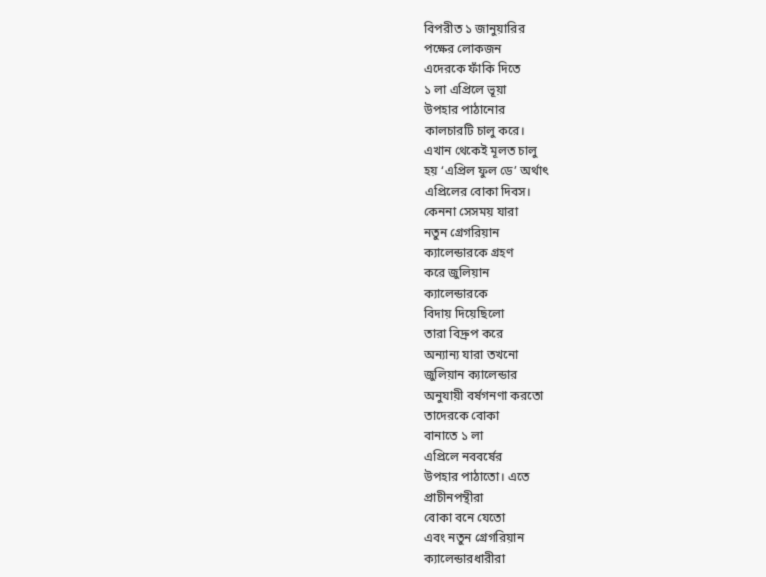বিপরীত ১ জানুয়ারির
পক্ষের লোকজন
এদেরকে ফাঁকি দিতে
১ লা এপ্রিলে ভূয়া
উপহার পাঠানোর
কালচারটি চালু করে।
এখান থেকেই মূলত চালু
হয় ‘এপ্রিল ফুল ডে’ অর্থাৎ
এপ্রিলের বোকা দিবস।
কেননা সেসময় যারা
নতুন গ্রেগরিয়ান
ক্যালেন্ডারকে গ্রহণ
করে জুলিয়ান
ক্যালেন্ডারকে
বিদায় দিয়েছিলো
তারা বিদ্রুপ করে
অন্যান্য যারা তখনো
জুলিয়ান ক্যালেন্ডার
অনুযায়ী বর্ষগনণা করতো
তাদেরকে বোকা
বানাতে ১ লা
এপ্রিলে নববর্ষের
উপহার পাঠাতো। এতে
প্রাচীনপন্থীরা
বোকা বনে যেতো
এবং নতুন গ্রেগরিয়ান
ক্যালেন্ডারধারীরা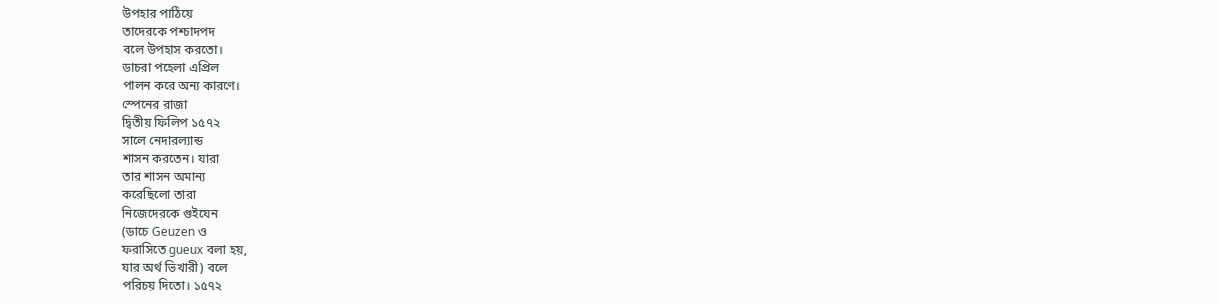উপহার পাঠিয়ে
তাদেরকে পশ্চাদপদ
বলে উপহাস করতো।
ডাচরা পহেলা এপ্রিল
পালন করে অন্য কারণে।
স্পেনের রাজা
দ্বিতীয় ফিলিপ ১৫৭২
সালে নেদারল্যান্ড
শাসন করতেন। যারা
তার শাসন অমান্য
করেছিলো তারা
নিজেদেরকে গুইযেন
(ডাচে Geuzen ও
ফরাসিতে gueux বলা হয়,
যার অর্থ ভিখারী) বলে
পরিচয় দিতো। ১৫৭২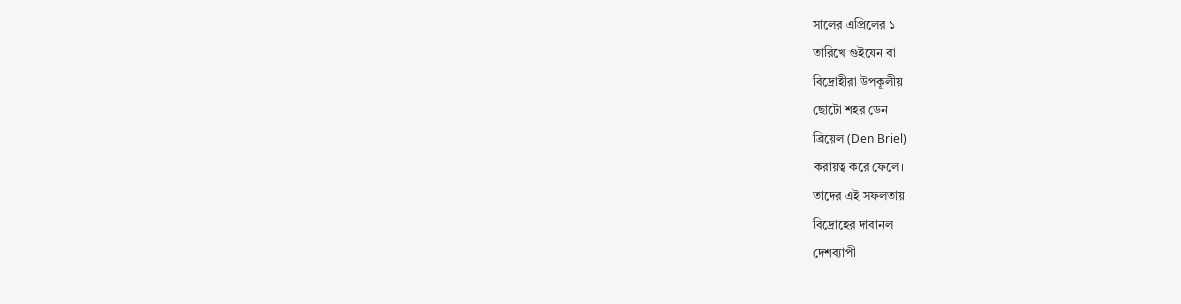সালের এপ্রিলের ১
তারিখে গুইযেন বা
বিদ্রোহীরা উপকূলীয়
ছোটো শহর ডেন
ব্রিয়েল (Den Briel)
করায়ত্ব করে ফেলে।
তাদের এই সফলতায়
বিদ্রোহের দাবানল
দেশব্যাপী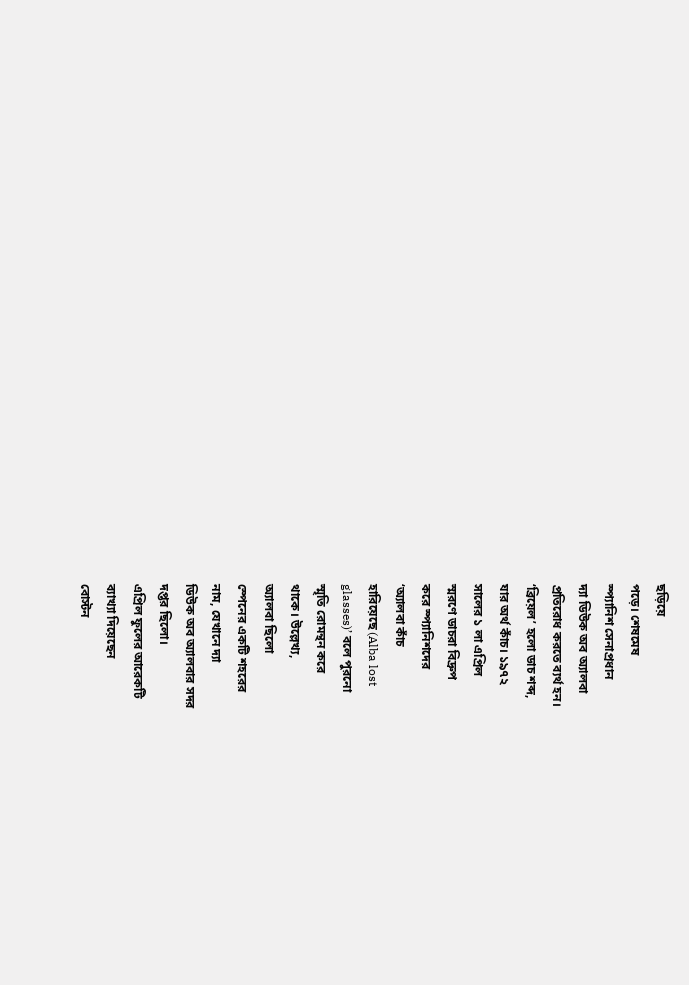ছড়িয়ে
পড়ে। শেষমেষ
স্প্যানিশ সেনাপ্রধান
দ্যা ডিউক অব অ্যালবা
প্রতিরোধ করতে ব্যর্থ হন।
‘ব্রিয়েল’ হলো ডাচ শব্দ,
যার অর্থ কাঁচ। ১৯৭২
সালের ১ লা এপ্রিল
স্মরণে ডাচরা বিদ্রুপ
করে স্প্যানিশদের
‘অ্যালবা কাঁচ
হারিয়েছে (Alba lost
glasses)’ বলে পুরনো
স্মৃতি রোমন্থন করে
থাকে। উল্লেখ্য,
অ্যালবা ছিলো
স্পেনের একটি শহরের
নাম, যেখানে দ্যা
ডিউক অব অ্যালবার সদর
দপ্তর ছিলো।
এপ্রিল ফুলের আরেকটি
ব্যাখ্যা দিয়েছেন
বোস্টন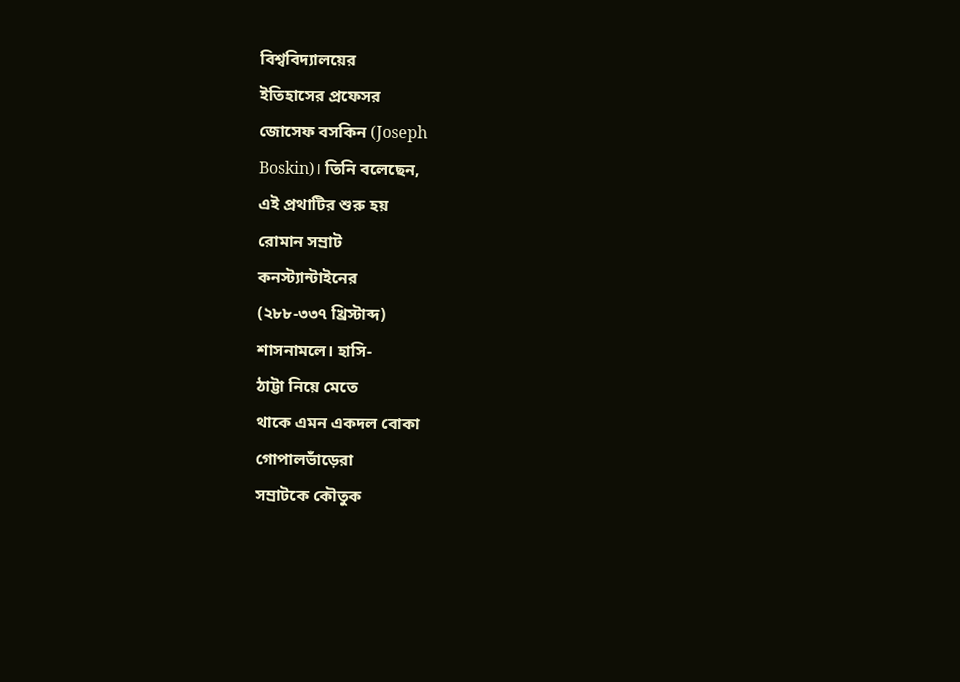বিশ্ববিদ্যালয়ের
ইতিহাসের প্রফেসর
জোসেফ বসকিন (Joseph
Boskin)। তিনি বলেছেন,
এই প্রথাটির শুরু হয়
রোমান সম্রাট
কনস্ট্যান্টাইনের
(২৮৮-৩৩৭ খ্রিস্টাব্দ)
শাসনামলে। হাসি-
ঠাট্টা নিয়ে মেতে
থাকে এমন একদল বোকা
গোপালভাঁড়েরা
সম্রাটকে কৌতুক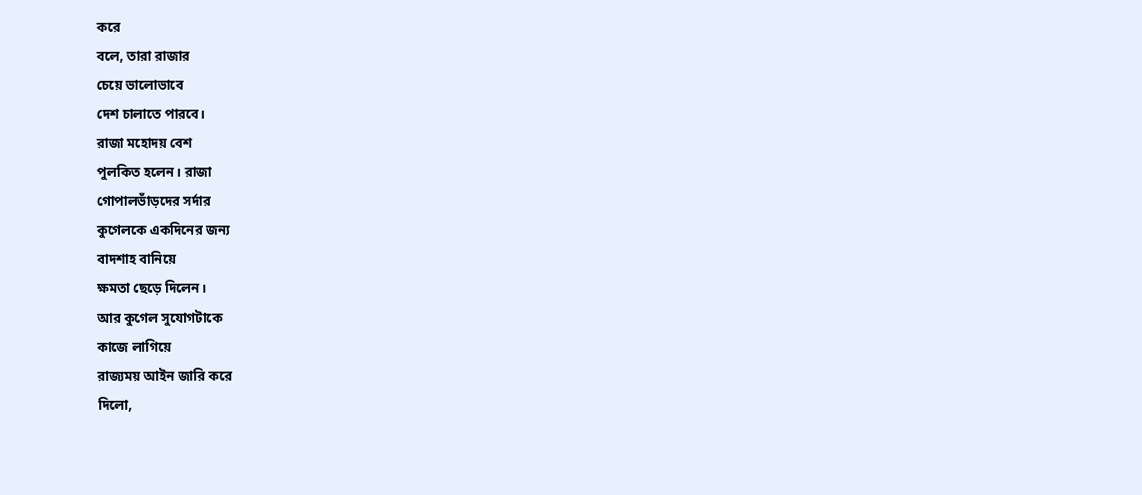করে
বলে, তারা রাজার
চেয়ে ভালোভাবে
দেশ চালাতে পারবে।
রাজা মহোদয় বেশ
পুলকিত হলেন। রাজা
গোপালভাঁড়দের সর্দার
কুগেলকে একদিনের জন্য
বাদশাহ বানিয়ে
ক্ষমতা ছেড়ে দিলেন।
আর কুগেল সুযোগটাকে
কাজে লাগিয়ে
রাজ্যময় আইন জারি করে
দিলো,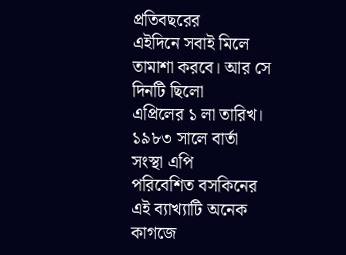প্রতিবছরের
এইদিনে সবাই মিলে
তামাশা করবে। আর সে
দিনটি ছিলো
এপ্রিলের ১ লা তারিখ।
১৯৮৩ সালে বার্তা
সংস্থা এপি
পরিবেশিত বসকিনের
এই ব্যাখ্যাটি অনেক
কাগজে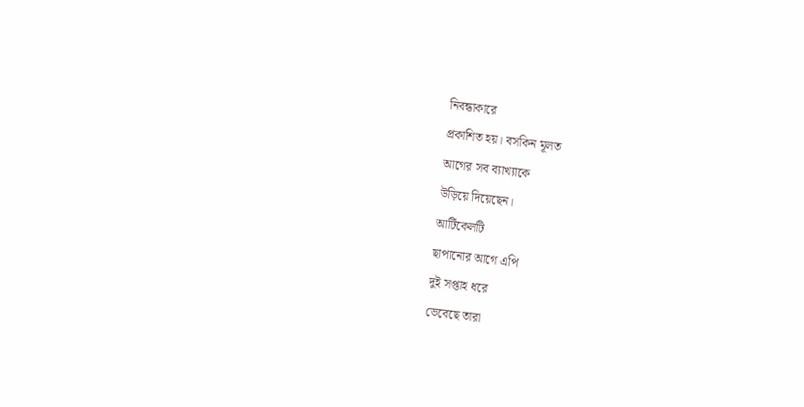নিবন্ধাকারে
প্রকাশিত হয়। বসকিন মূলত
আগের সব ব্যাখ্যাকে
উড়িয়ে দিয়েছেন।
আর্টিকেলটি
ছাপানোর আগে এপি
দুই সপ্তাহ ধরে
ভেবেছে তারা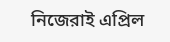নিজেরাই এপ্রিল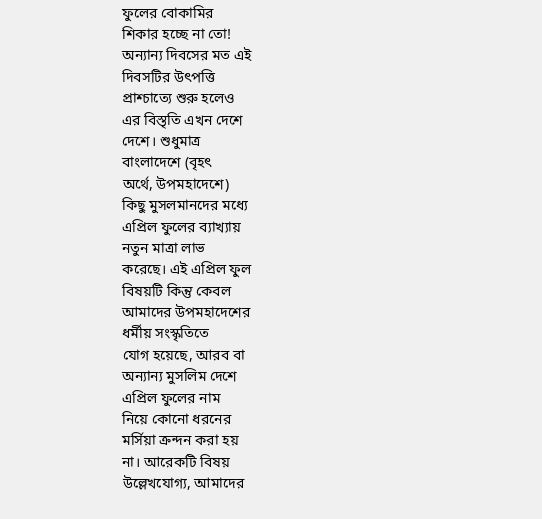ফুলের বোকামির
শিকার হচ্ছে না তো!
অন্যান্য দিবসের মত এই
দিবসটির উৎপত্তি
প্রাশ্চাত্যে শুরু হলেও
এর বিস্তৃতি এখন দেশে
দেশে। শুধুমাত্র
বাংলাদেশে (বৃহৎ
অর্থে, উপমহাদেশে)
কিছু মুসলমানদের মধ্যে
এপ্রিল ফুলের ব্যাখ্যায়
নতুন মাত্রা লাভ
করেছে। এই এপ্রিল ফুল
বিষয়টি কিন্তু কেবল
আমাদের উপমহাদেশের
ধর্মীয় সংস্কৃতিতে
যোগ হয়েছে, আরব বা
অন্যান্য মুসলিম দেশে
এপ্রিল ফুলের নাম
নিয়ে কোনো ধরনের
মর্সিয়া ক্রন্দন করা হয়
না। আরেকটি বিষয়
উল্লেখযোগ্য, আমাদের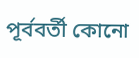পূর্ববর্তী কোনো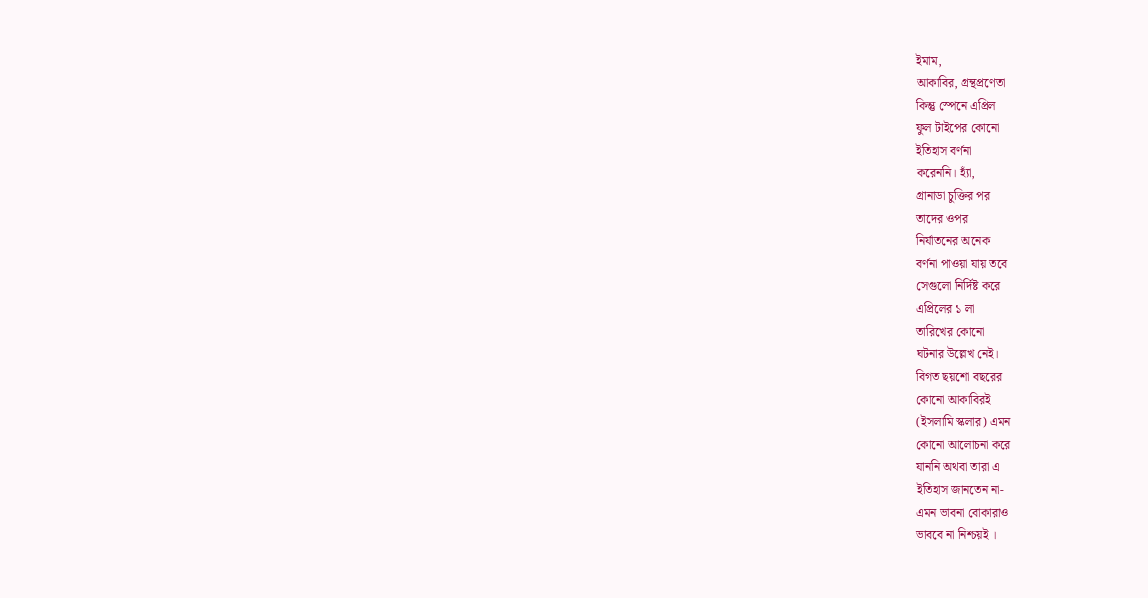ইমাম,
আকাবির, গ্রন্থপ্রণেতা
কিন্তু স্পেনে এপ্রিল
ফুল টাইপের কোনো
ইতিহাস বর্ণনা
করেননি। হ্যাঁ,
গ্রানাডা চুক্তির পর
তাদের ওপর
নির্যাতনের অনেক
বর্ণনা পাওয়া যায় তবে
সেগুলো নির্দিষ্ট করে
এপ্রিলের ১ লা
তারিখের কোনো
ঘটনার উল্লেখ নেই।
বিগত ছয়শো বছরের
কোনো আকাবিরই
(ইসলামি স্কলার) এমন
কোনো আলোচনা করে
যাননি অথবা তারা এ
ইতিহাস জানতেন না-
এমন ভাবনা বোকারাও
ভাববে না নিশ্চয়ই ।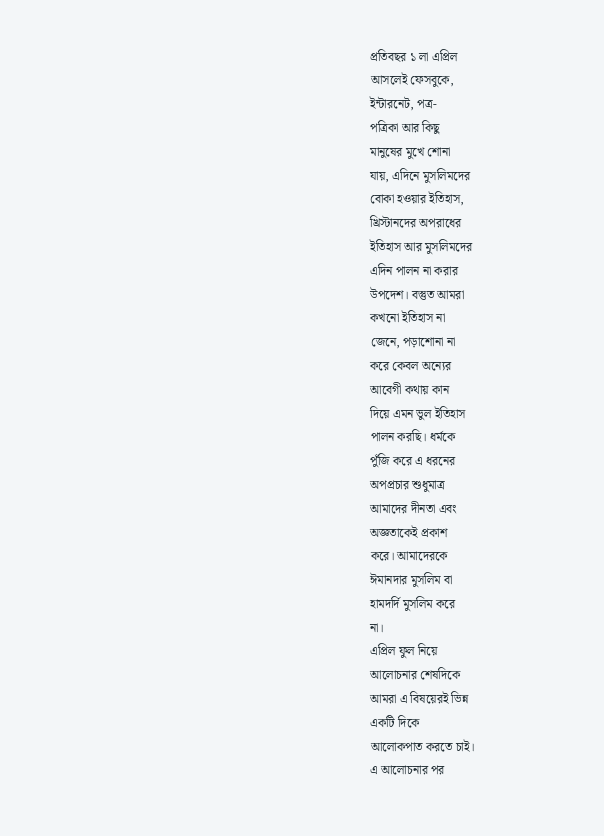প্রতিবছর ১ লা এপ্রিল
আসলেই ফেসবুকে,
ইন্টারনেট, পত্র-
পত্রিকা আর কিছু
মানুষের মুখে শোনা
যায়, এদিনে মুসলিমদের
বোকা হওয়ার ইতিহাস,
খ্রিস্টানদের অপরাধের
ইতিহাস আর মুসলিমদের
এদিন পালন না করার
উপদেশ। বস্তুত আমরা
কখনো ইতিহাস না
জেনে, পড়াশোনা না
করে কেবল অন্যের
আবেগী কথায় কান
দিয়ে এমন ভুল ইতিহাস
পালন করছি। ধর্মকে
পুঁজি করে এ ধরনের
অপপ্রচার শুধুমাত্র
আমাদের দীনতা এবং
অজ্ঞতাকেই প্রকাশ
করে। আমাদেরকে
ঈমানদার মুসলিম বা
হামদর্দি মুসলিম করে
না।
এপ্রিল ফুল নিয়ে
আলোচনার শেষদিকে
আমরা এ বিষয়েরই ভিন্ন
একটি দিকে
আলোকপাত করতে চাই।
এ আলোচনার পর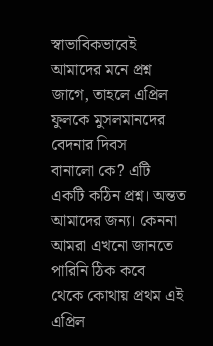স্বাভাবিকভাবেই
আমাদের মনে প্রশ্ন
জাগে, তাহলে এপ্রিল
ফুলকে মুসলমানদের
বেদনার দিবস
বানালো কে? এটি
একটি কঠিন প্রশ্ন। অন্তত
আমাদের জন্য। কেননা
আমরা এখনো জানতে
পারিনি ঠিক কবে
থেকে কোথায় প্রথম এই
এপ্রিল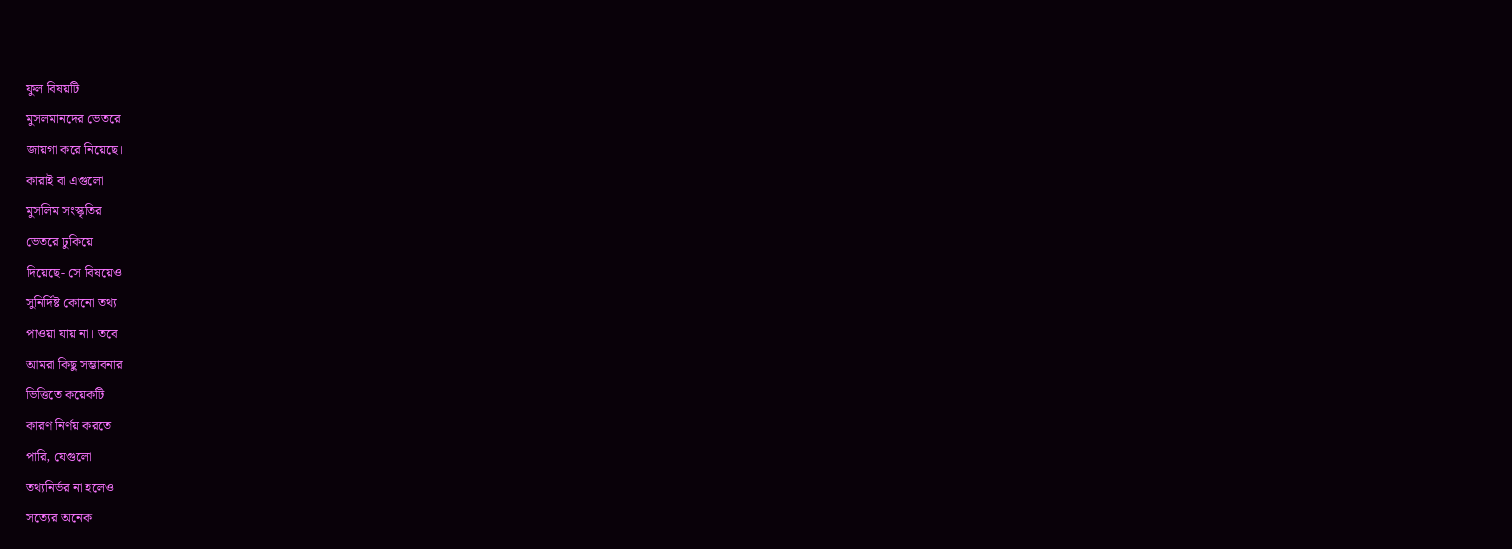ফুল বিষয়টি
মুসলমানদের ভেতরে
জায়গা করে নিয়েছে।
কারাই বা এগুলো
মুসলিম সংস্কৃতির
ভেতরে ঢুকিয়ে
দিয়েছে- সে বিষয়েও
সুনির্দিষ্ট কোনো তথ্য
পাওয়া যায় না। তবে
আমরা কিছু সম্ভাবনার
ভিত্তিতে কয়েকটি
কারণ নির্ণয় করতে
পারি, যেগুলো
তথ্যনির্ভর না হলেও
সত্যের অনেক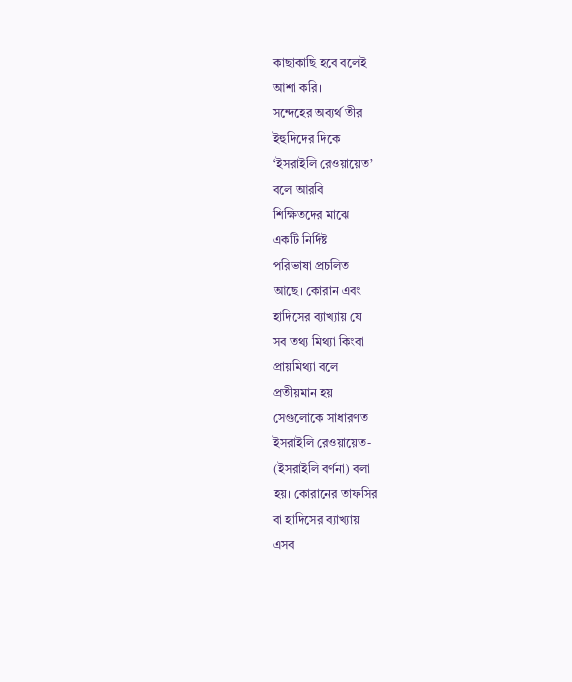কাছাকাছি হবে বলেই
আশা করি।
সন্দেহের অব্যর্থ তীর
ইহুদিদের দিকে
‘ইসরাইলি রেওয়ায়েত’
বলে আরবি
শিক্ষিতদের মাঝে
একটি নির্দিষ্ট
পরিভাষা প্রচলিত
আছে। কোরান এবং
হাদিসের ব্যাখ্যায় যে
সব তথ্য মিথ্যা কিংবা
প্রায়মিথ্যা বলে
প্রতীয়মান হয়
সেগুলোকে সাধারণত
ইসরাইলি রেওয়ায়েত-
(ইসরাইলি বর্ণনা) বলা
হয়। কোরানের তাফসির
বা হাদিসের ব্যাখ্যায়
এসব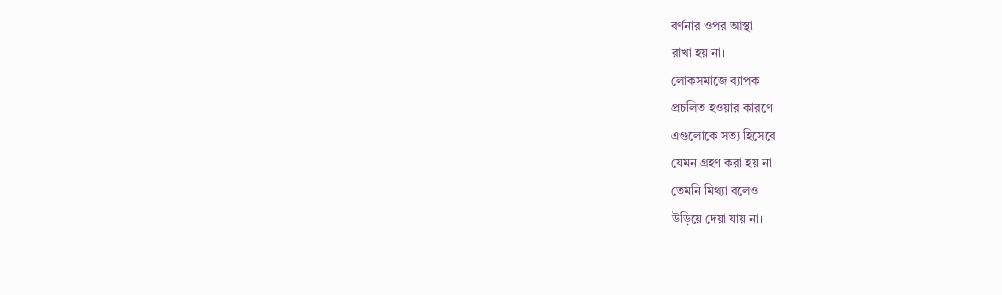বর্ণনার ওপর আস্থা
রাখা হয় না।
লোকসমাজে ব্যাপক
প্রচলিত হওয়ার কারণে
এগুলোকে সত্য হিসেবে
যেমন গ্রহণ করা হয় না
তেমনি মিথ্যা বলেও
উড়িয়ে দেয়া যায় না।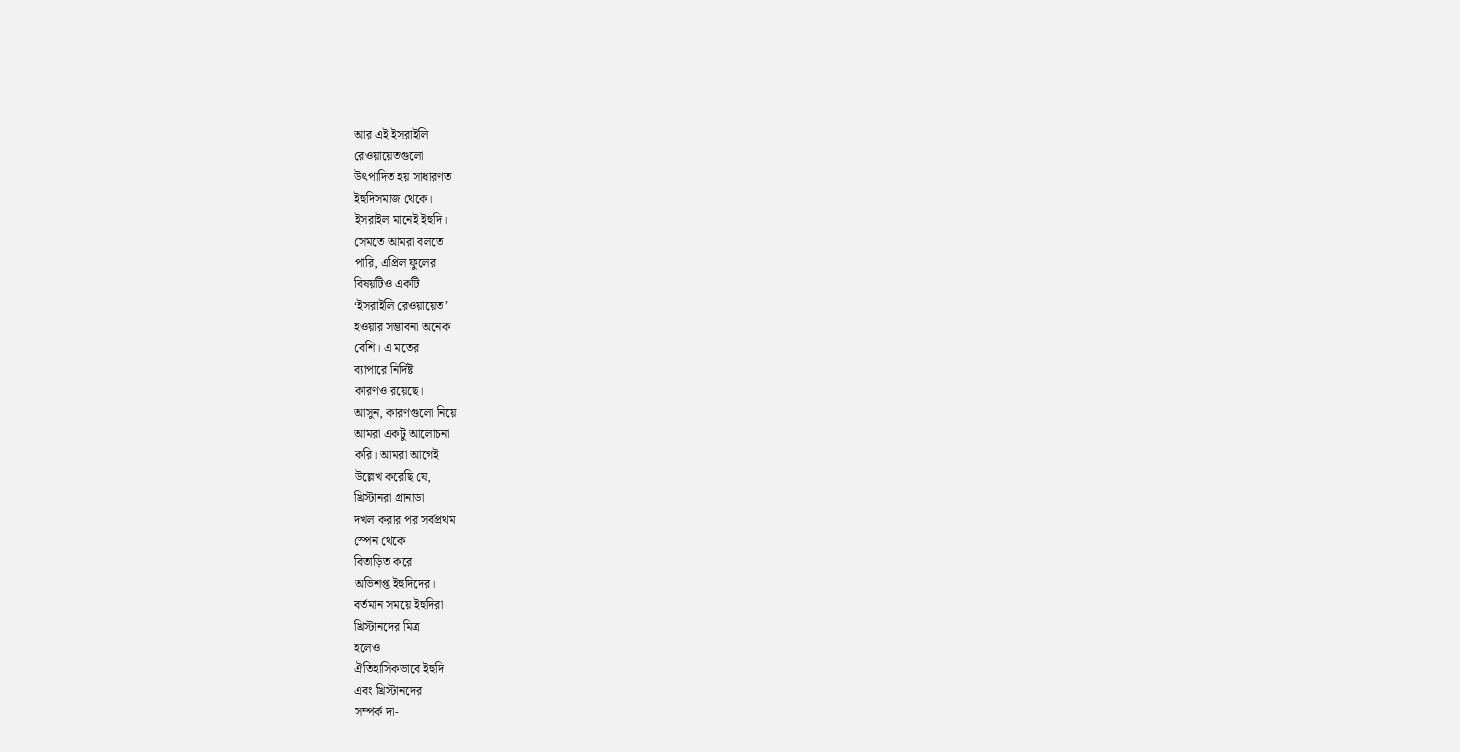আর এই ইসরাইলি
রেওয়ায়েতগুলো
উৎপাদিত হয় সাধারণত
ইহুদিসমাজ থেকে।
ইসরাইল মানেই ইহুদি।
সেমতে আমরা বলতে
পারি, এপ্রিল ফুলের
বিষয়টিও একটি
‘ইসরাইলি রেওয়ায়েত’
হওয়ার সম্ভাবনা অনেক
বেশি। এ মতের
ব্যাপারে নির্দিষ্ট
কারণও রয়েছে।
আসুন, কারণগুলো নিয়ে
আমরা একটু আলোচনা
করি। আমরা আগেই
উল্লেখ করেছি যে,
খ্রিস্টানরা গ্রানাডা
দখল করার পর সর্বপ্রথম
স্পেন থেকে
বিতাড়িত করে
অভিশপ্ত ইহুদিদের।
বর্তমান সময়ে ইহুদিরা
খ্রিস্টানদের মিত্র
হলেও
ঐতিহাসিকভাবে ইহুদি
এবং খ্রিস্টানদের
সম্পর্ক দা-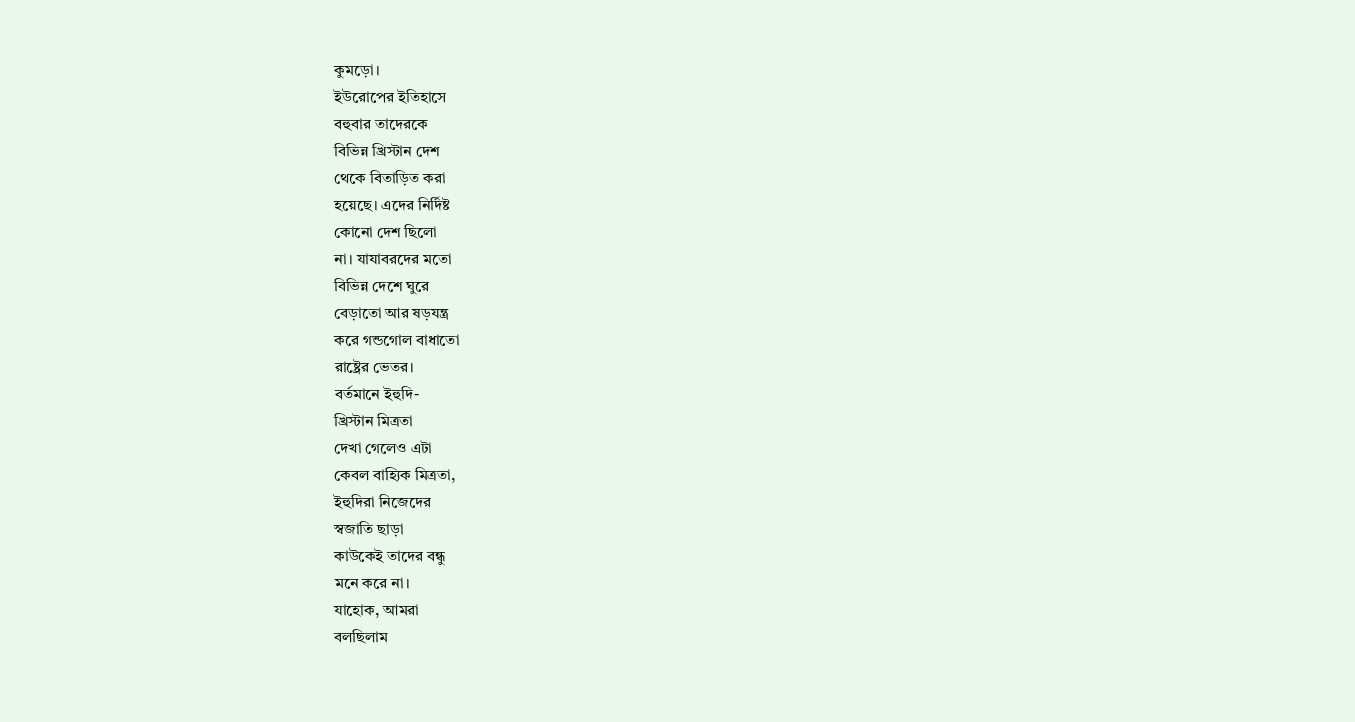কুমড়ো।
ইউরোপের ইতিহাসে
বহুবার তাদেরকে
বিভিন্ন খ্রিস্টান দেশ
থেকে বিতাড়িত করা
হয়েছে। এদের নির্দিষ্ট
কোনো দেশ ছিলো
না। যাযাবরদের মতো
বিভিন্ন দেশে ঘুরে
বেড়াতো আর ষড়যন্ত্র
করে গন্ডগোল বাধাতো
রাষ্ট্রের ভেতর।
বর্তমানে ইহুদি-
খ্রিস্টান মিত্রতা
দেখা গেলেও এটা
কেবল বাহ্যিক মিত্রতা,
ইহুদিরা নিজেদের
স্বজাতি ছাড়া
কাউকেই তাদের বন্ধু
মনে করে না।
যাহোক, আমরা
বলছিলাম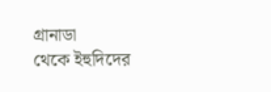গ্রানাডা
থেকে ইহুদিদের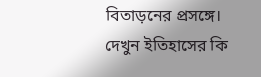বিতাড়নের প্রসঙ্গে।
দেখুন ইতিহাসের কি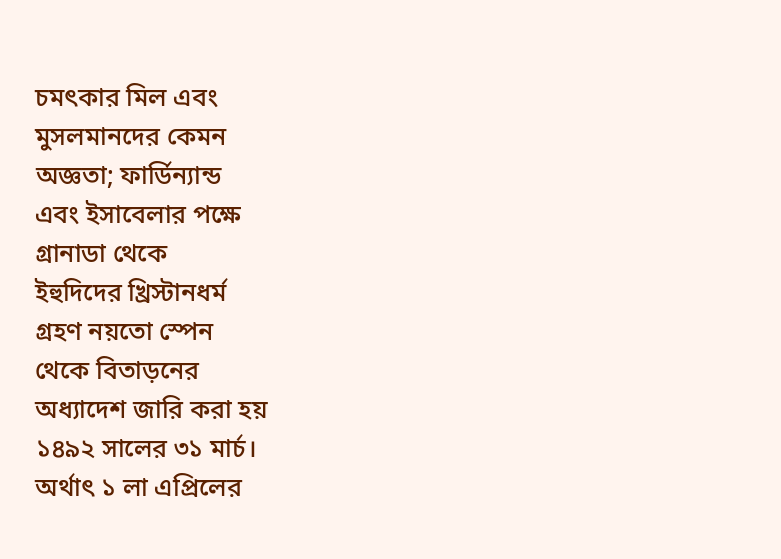চমৎকার মিল এবং
মুসলমানদের কেমন
অজ্ঞতা; ফার্ডিন্যান্ড
এবং ইসাবেলার পক্ষে
গ্রানাডা থেকে
ইহুদিদের খ্রিস্টানধর্ম
গ্রহণ নয়তো স্পেন
থেকে বিতাড়নের
অধ্যাদেশ জারি করা হয়
১৪৯২ সালের ৩১ মার্চ।
অর্থাৎ ১ লা এপ্রিলের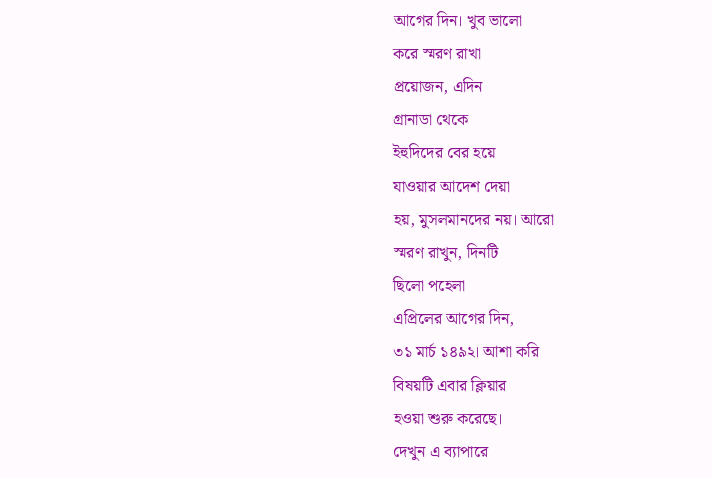আগের দিন। খুব ভালো
করে স্মরণ রাখা
প্রয়োজন, এদিন
গ্রানাডা থেকে
ইহুদিদের বের হয়ে
যাওয়ার আদেশ দেয়া
হয়, মুসলমানদের নয়। আরো
স্মরণ রাখুন, দিনটি
ছিলো পহেলা
এপ্রিলের আগের দিন,
৩১ মার্চ ১৪৯২। আশা করি
বিষয়টি এবার ক্লিয়ার
হওয়া শুরু করেছে।
দেখুন এ ব্যাপারে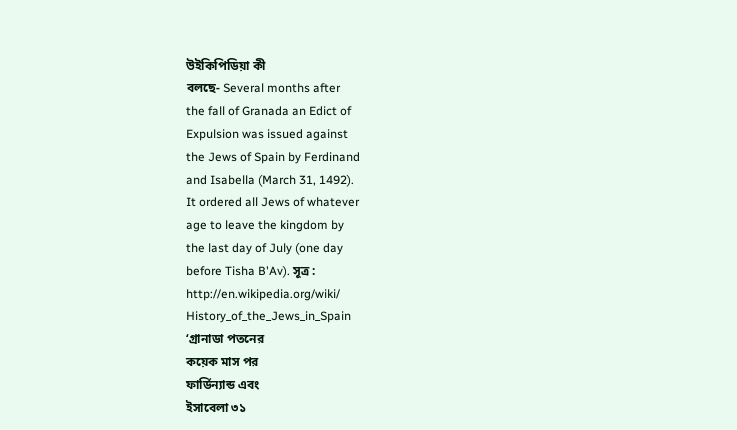উইকিপিডিয়া কী
বলছে- Several months after
the fall of Granada an Edict of
Expulsion was issued against
the Jews of Spain by Ferdinand
and Isabella (March 31, 1492).
It ordered all Jews of whatever
age to leave the kingdom by
the last day of July (one day
before Tisha B'Av). সূত্র :
http://en.wikipedia.org/wiki/
History_of_the_Jews_in_Spain
‘গ্রানাডা পতনের
কয়েক মাস পর
ফার্ডিন্যান্ড এবং
ইসাবেলা ৩১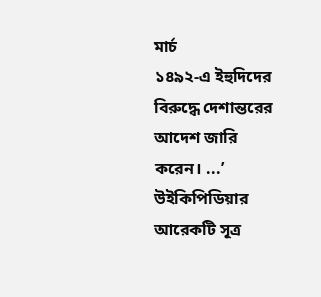মার্চ
১৪৯২-এ ইহুদিদের
বিরুদ্ধে দেশান্তরের
আদেশ জারি করেন। ...’
উইকিপিডিয়ার
আরেকটি সূত্র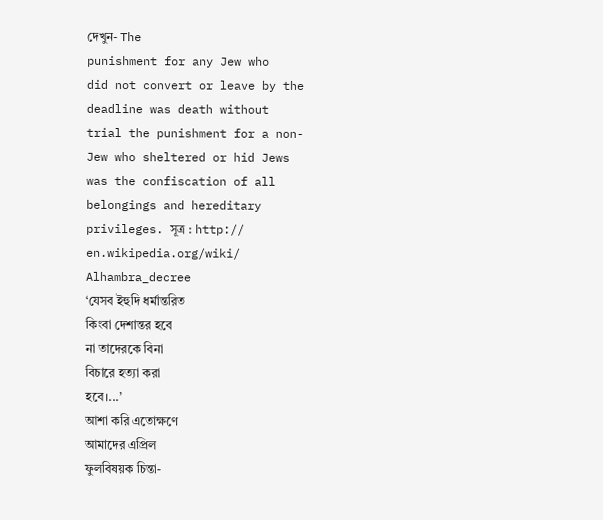দেখুন- The
punishment for any Jew who
did not convert or leave by the
deadline was death without
trial the punishment for a non-
Jew who sheltered or hid Jews
was the confiscation of all
belongings and hereditary
privileges. সূত্র : http://
en.wikipedia.org/wiki/
Alhambra_decree
‘যেসব ইহুদি ধর্মান্তরিত
কিংবা দেশান্তর হবে
না তাদেরকে বিনা
বিচারে হত্যা করা
হবে।...’
আশা করি এতোক্ষণে
আমাদের এপ্রিল
ফুলবিষয়ক চিন্তা-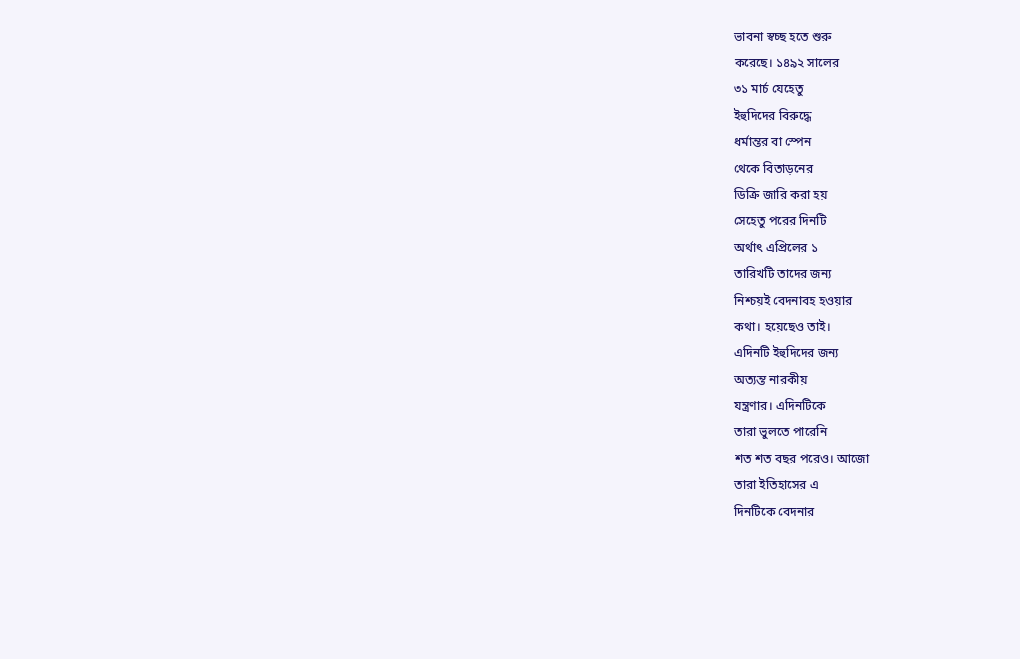ভাবনা স্বচ্ছ হতে শুরু
করেছে। ১৪৯২ সালের
৩১ মার্চ যেহেতু
ইহুদিদের বিরুদ্ধে
ধর্মান্তর বা স্পেন
থেকে বিতাড়নের
ডিক্রি জারি করা হয়
সেহেতু পরের দিনটি
অর্থাৎ এপ্রিলের ১
তারিখটি তাদের জন্য
নিশ্চয়ই বেদনাবহ হওয়ার
কথা। হয়েছেও তাই।
এদিনটি ইহুদিদের জন্য
অত্যন্ত নারকীয়
যন্ত্রণার। এদিনটিকে
তারা ভুলতে পারেনি
শত শত বছর পরেও। আজো
তারা ইতিহাসের এ
দিনটিকে বেদনার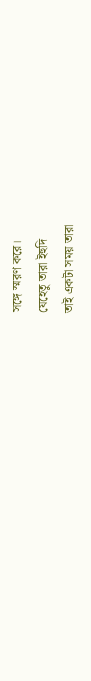সঙ্গে স্মরণ করে।
যেহেতু তারা ইহুদি
তাই একটা সময় তারা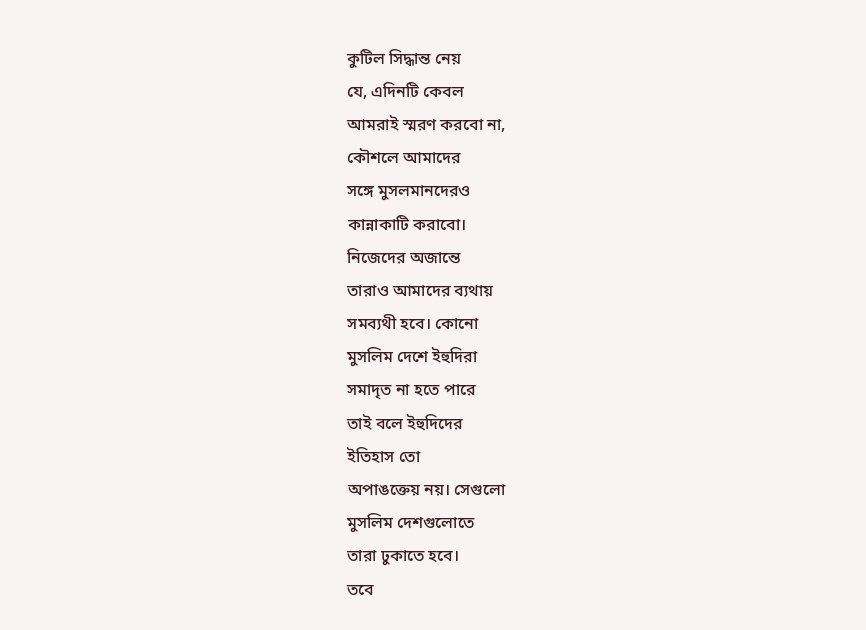কুটিল সিদ্ধান্ত নেয়
যে, এদিনটি কেবল
আমরাই স্মরণ করবো না,
কৌশলে আমাদের
সঙ্গে মুসলমানদেরও
কান্নাকাটি করাবো।
নিজেদের অজান্তে
তারাও আমাদের ব্যথায়
সমব্যথী হবে। কোনো
মুসলিম দেশে ইহুদিরা
সমাদৃত না হতে পারে
তাই বলে ইহুদিদের
ইতিহাস তো
অপাঙক্তেয় নয়। সেগুলো
মুসলিম দেশগুলোতে
তারা ঢুকাতে হবে।
তবে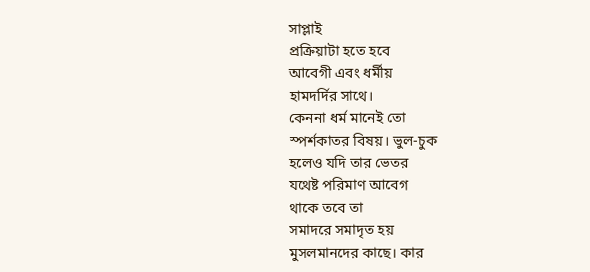সাপ্লাই
প্রক্রিয়াটা হতে হবে
আবেগী এবং ধর্মীয়
হামদর্দির সাথে।
কেননা ধর্ম মানেই তো
স্পর্শকাতর বিষয়। ভুল-চুক
হলেও যদি তার ভেতর
যথেষ্ট পরিমাণ আবেগ
থাকে তবে তা
সমাদরে সমাদৃত হয়
মুসলমানদের কাছে। কার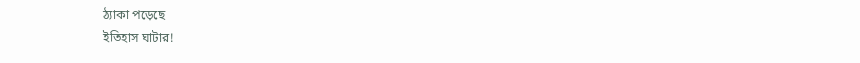ঠ্যাকা পড়েছে
ইতিহাস ঘাটার!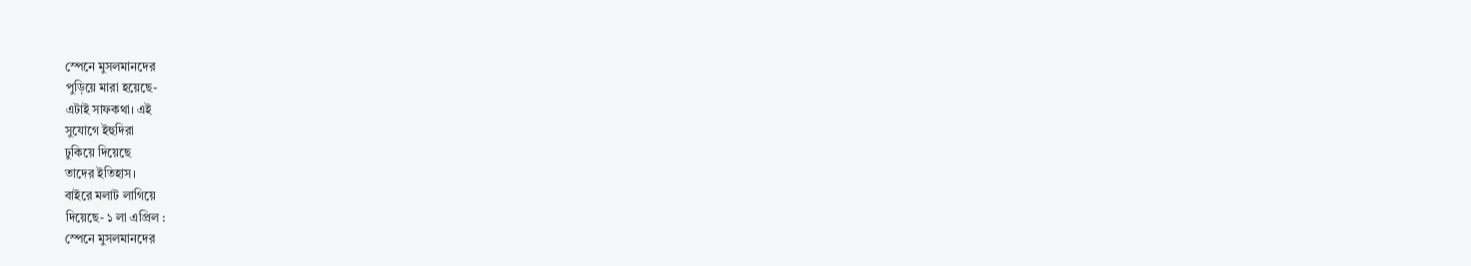স্পেনে মুসলমানদের
পুড়িয়ে মারা হয়েছে-
এটাই সাফকথা। এই
সুযোগে ইহুদিরা
ঢুকিয়ে দিয়েছে
তাদের ইতিহাস।
বাইরে মলাট লাগিয়ে
দিয়েছে- ১ লা এপ্রিল :
স্পেনে মুসলমানদের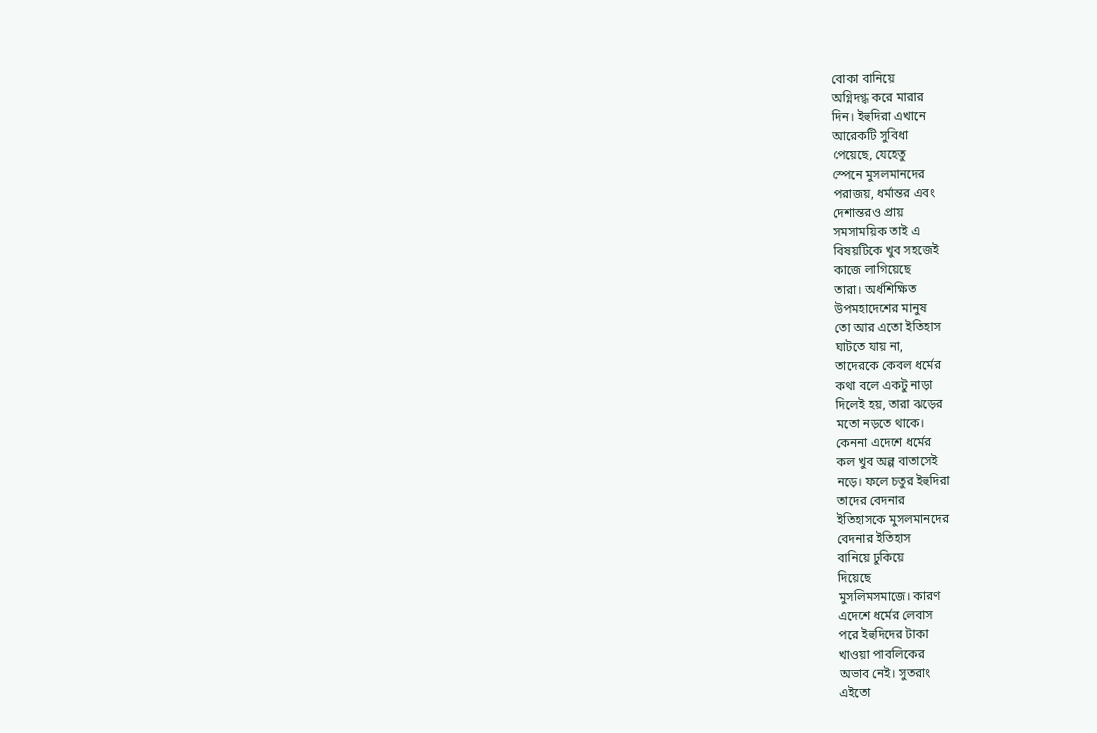বোকা বানিয়ে
অগ্নিদগ্ধ করে মারার
দিন। ইহুদিরা এখানে
আরেকটি সুবিধা
পেয়েছে, যেহেতু
স্পেনে মুসলমানদের
পরাজয়, ধর্মান্তর এবং
দেশান্তরও প্রায়
সমসাময়িক তাই এ
বিষয়টিকে খুব সহজেই
কাজে লাগিয়েছে
তারা। অর্ধশিক্ষিত
উপমহাদেশের মানুষ
তো আর এতো ইতিহাস
ঘাটতে যায় না,
তাদেরকে কেবল ধর্মের
কথা বলে একটু নাড়া
দিলেই হয়, তারা ঝড়ের
মতো নড়তে থাকে।
কেননা এদেশে ধর্মের
কল খুব অল্প বাতাসেই
নড়ে। ফলে চতুর ইহুদিরা
তাদের বেদনার
ইতিহাসকে মুসলমানদের
বেদনার ইতিহাস
বানিয়ে ঢুকিয়ে
দিয়েছে
মুসলিমসমাজে। কারণ
এদেশে ধর্মের লেবাস
পরে ইহুদিদের টাকা
খাওয়া পাবলিকের
অভাব নেই। সুতরাং
এইতো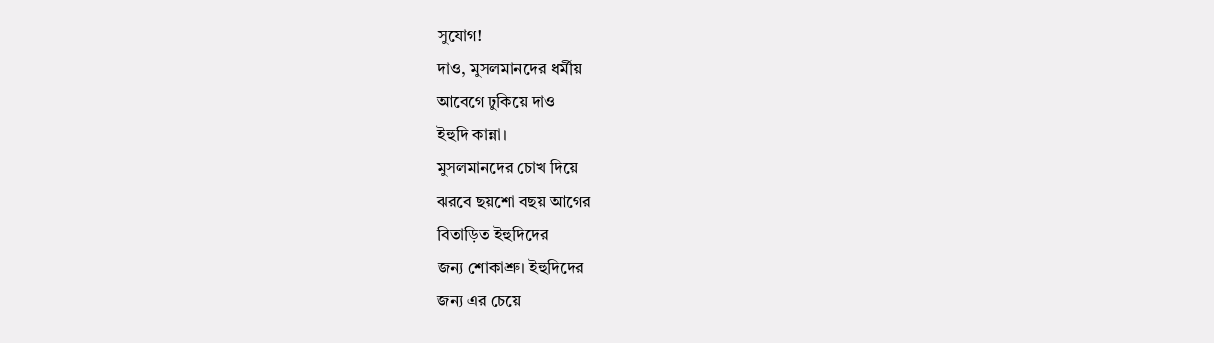সুযোগ!
দাও, মুসলমানদের ধর্মীয়
আবেগে ঢুকিয়ে দাও
ইহুদি কান্না।
মুসলমানদের চোখ দিয়ে
ঝরবে ছয়শো বছয় আগের
বিতাড়িত ইহুদিদের
জন্য শোকাশ্রু। ইহুদিদের
জন্য এর চেয়ে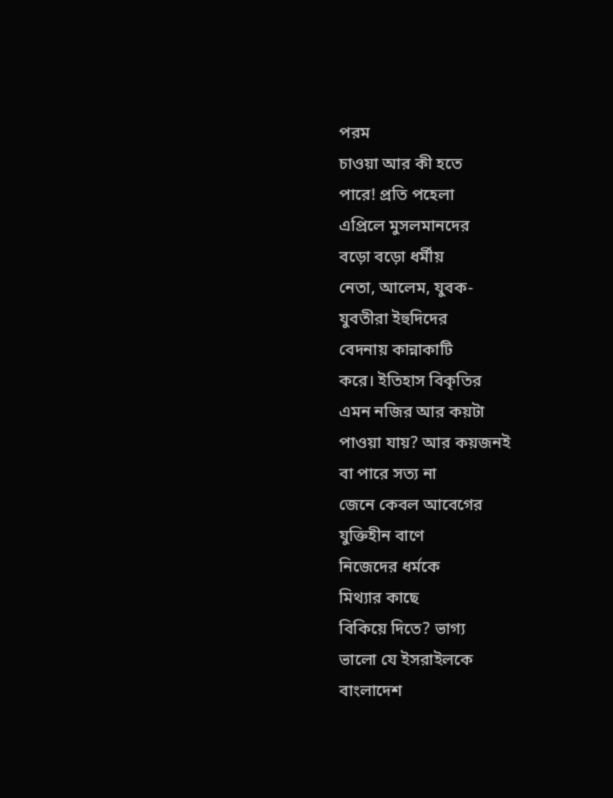পরম
চাওয়া আর কী হতে
পারে! প্রতি পহেলা
এপ্রিলে মুসলমানদের
বড়ো বড়ো ধর্মীয়
নেতা, আলেম, যুবক-
যুবতীরা ইহুদিদের
বেদনায় কান্নাকাটি
করে। ইতিহাস বিকৃতির
এমন নজির আর কয়টা
পাওয়া যায়? আর কয়জনই
বা পারে সত্য না
জেনে কেবল আবেগের
যুক্তিহীন বাণে
নিজেদের ধর্মকে
মিথ্যার কাছে
বিকিয়ে দিতে? ভাগ্য
ভালো যে ইসরাইলকে
বাংলাদেশ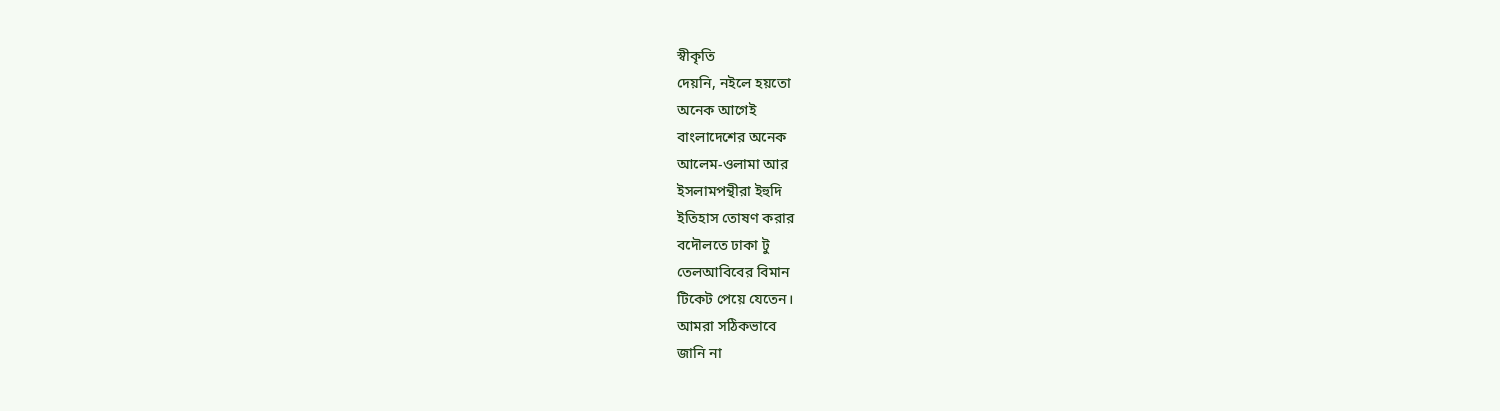স্বীকৃতি
দেয়নি, নইলে হয়তো
অনেক আগেই
বাংলাদেশের অনেক
আলেম-ওলামা আর
ইসলামপন্থীরা ইহুদি
ইতিহাস তোষণ করার
বদৌলতে ঢাকা টু
তেলআবিবের বিমান
টিকেট পেয়ে যেতেন।
আমরা সঠিকভাবে
জানি না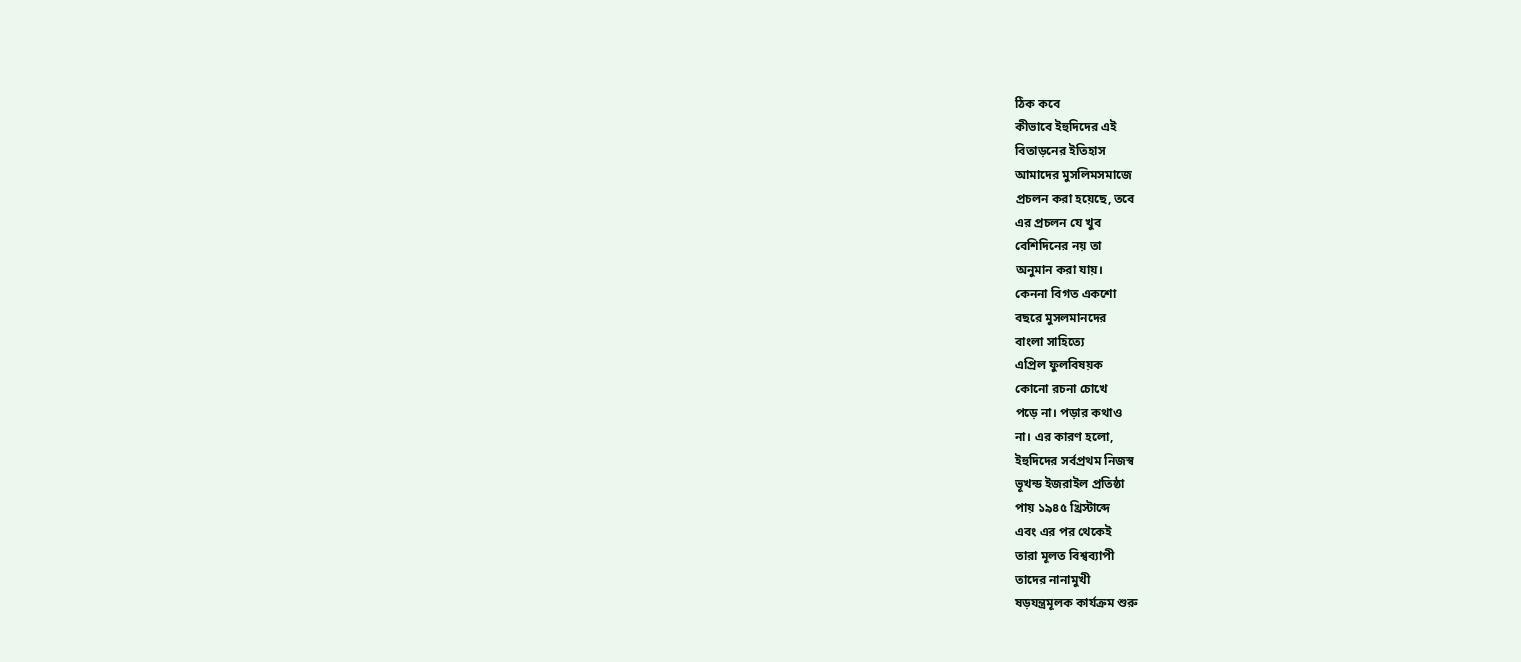ঠিক কবে
কীভাবে ইহুদিদের এই
বিতাড়নের ইতিহাস
আমাদের মুসলিমসমাজে
প্রচলন করা হয়েছে, তবে
এর প্রচলন যে খুব
বেশিদিনের নয় তা
অনুমান করা যায়।
কেননা বিগত একশো
বছরে মুসলমানদের
বাংলা সাহিত্যে
এপ্রিল ফুলবিষয়ক
কোনো রচনা চোখে
পড়ে না। পড়ার কথাও
না। এর কারণ হলো,
ইহুদিদের সর্বপ্রথম নিজস্ব
ভূখন্ড ইজরাইল প্রতিষ্ঠা
পায় ১৯৪৫ খ্রিস্টাব্দে
এবং এর পর থেকেই
তারা মূলত বিশ্বব্যাপী
তাদের নানামুখী
ষড়যন্ত্রমূলক কার্যক্রম শুরু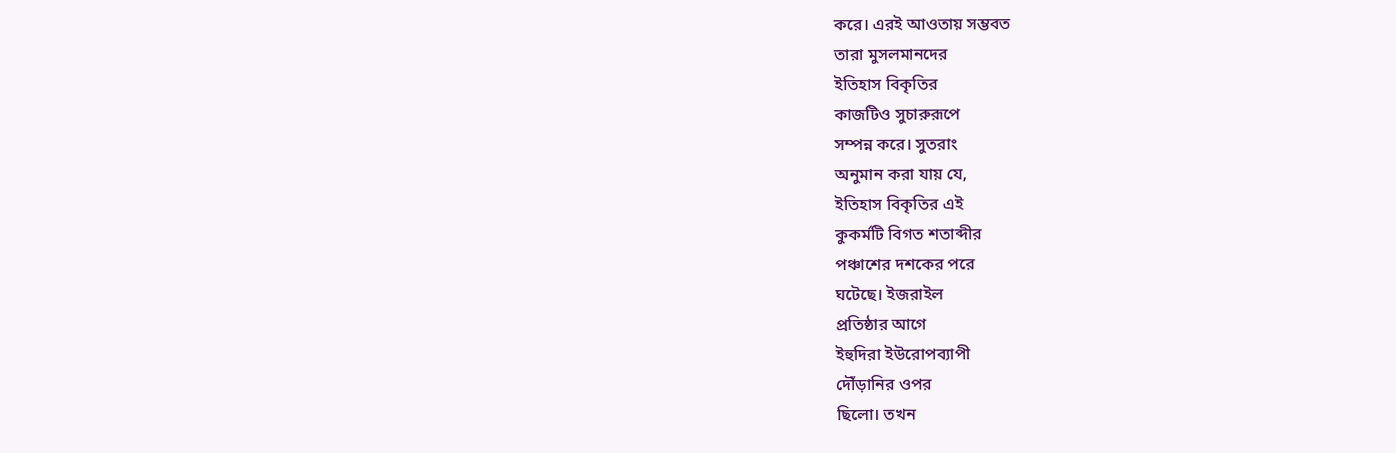করে। এরই আওতায় সম্ভবত
তারা মুসলমানদের
ইতিহাস বিকৃতির
কাজটিও সুচারুরূপে
সম্পন্ন করে। সুতরাং
অনুমান করা যায় যে,
ইতিহাস বিকৃতির এই
কুকর্মটি বিগত শতাব্দীর
পঞ্চাশের দশকের পরে
ঘটেছে। ইজরাইল
প্রতিষ্ঠার আগে
ইহুদিরা ইউরোপব্যাপী
দৌঁড়ানির ওপর
ছিলো। তখন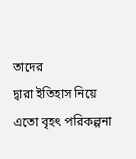তাদের
দ্বারা ইতিহাস নিয়ে
এতো বৃহৎ পরিকল্পনা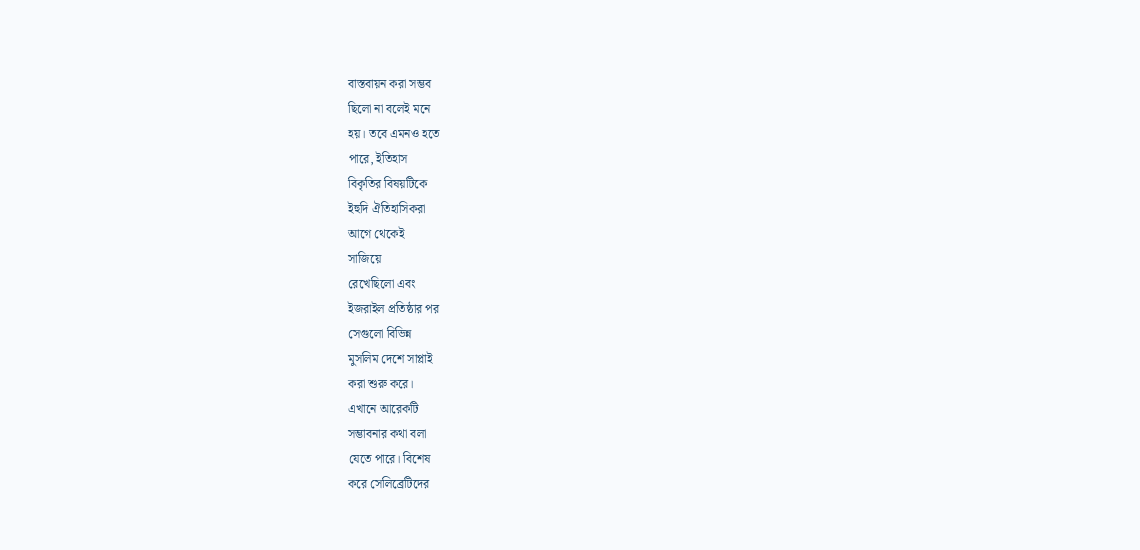বাস্তবায়ন করা সম্ভব
ছিলো না বলেই মনে
হয়। তবে এমনও হতে
পারে, ইতিহাস
বিকৃতির বিষয়টিকে
ইহুদি ঐতিহাসিকরা
আগে থেকেই
সাজিয়ে
রেখেছিলো এবং
ইজরাইল প্রতিষ্ঠার পর
সেগুলো বিভিন্ন
মুসলিম দেশে সাপ্লাই
করা শুরু করে।
এখানে আরেকটি
সম্ভাবনার কথা বলা
যেতে পারে। বিশেষ
করে সেলিব্রেটিদের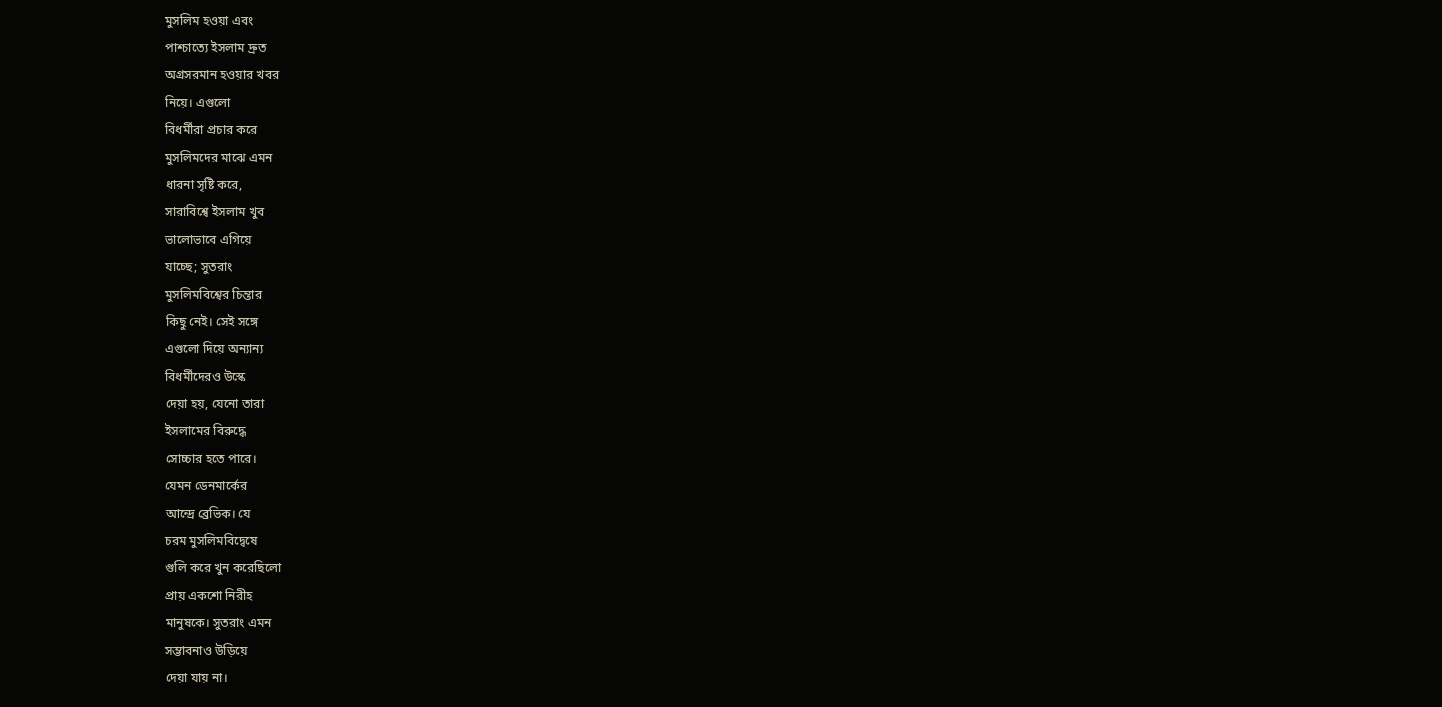মুসলিম হওয়া এবং
পাশ্চাত্যে ইসলাম দ্রুত
অগ্রসরমান হওয়ার খবর
নিয়ে। এগুলো
বিধর্মীরা প্রচার করে
মুসলিমদের মাঝে এমন
ধারনা সৃষ্টি করে,
সারাবিশ্বে ইসলাম খুব
ভালোভাবে এগিয়ে
যাচ্ছে; সুতরাং
মুসলিমবিশ্বের চিন্তার
কিছু নেই। সেই সঙ্গে
এগুলো দিয়ে অন্যান্য
বিধর্মীদেরও উস্কে
দেয়া হয়, যেনো তারা
ইসলামের বিরুদ্ধে
সোচ্চার হতে পারে।
যেমন ডেনমার্কের
আন্দ্রে ব্রেভিক। যে
চরম মুসলিমবিদ্বেষে
গুলি করে খুন করেছিলো
প্রায় একশো নিরীহ
মানুষকে। সুতরাং এমন
সম্ভাবনাও উড়িয়ে
দেয়া যায় না।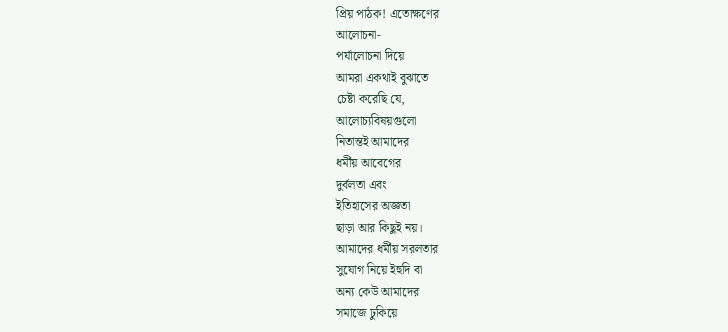প্রিয় পাঠক! এতোক্ষণের
আলোচনা-
পর্যালোচনা দিয়ে
আমরা একথাই বুঝাতে
চেষ্টা করেছি যে,
আলোচ্যবিষয়গুলো
নিতান্তই আমাদের
ধর্মীয় আবেগের
দুর্বলতা এবং
ইতিহাসের অজ্ঞতা
ছাড়া আর কিছুই নয়।
আমাদের ধর্মীয় সরলতার
সুযোগ নিয়ে ইহুদি বা
অন্য কেউ আমাদের
সমাজে ঢুকিয়ে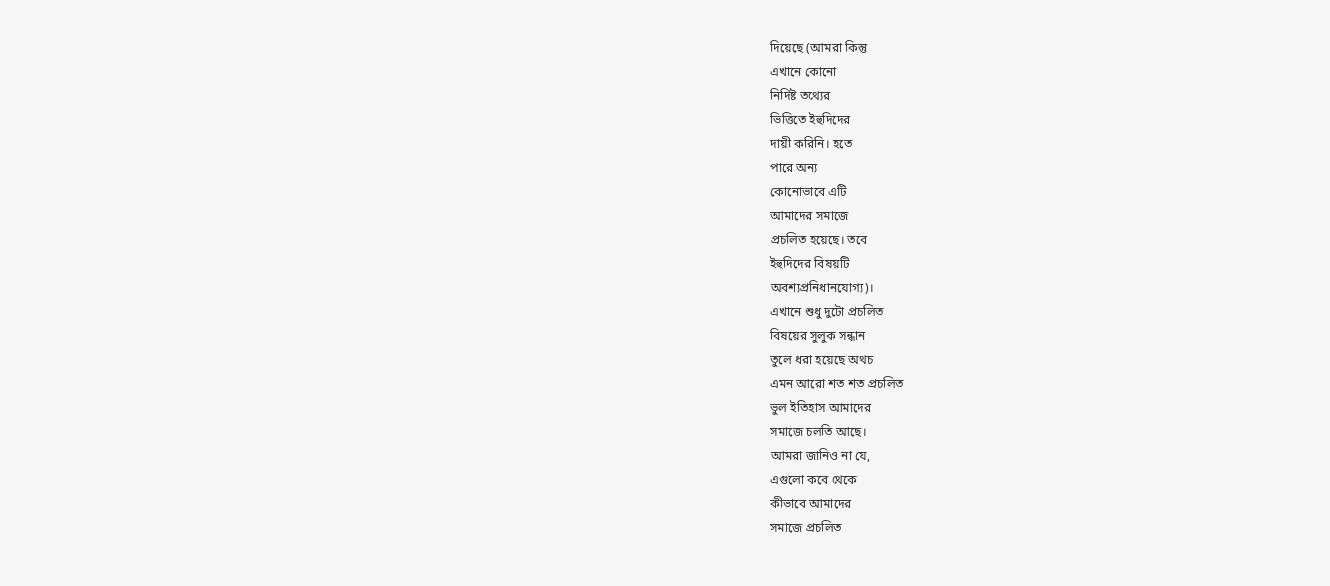দিয়েছে (আমরা কিন্তু
এখানে কোনো
নির্দিষ্ট তথ্যের
ভিত্তিতে ইহুদিদের
দায়ী করিনি। হতে
পারে অন্য
কোনোভাবে এটি
আমাদের সমাজে
প্রচলিত হয়েছে। তবে
ইহুদিদের বিষয়টি
অবশ্যপ্রনিধানযোগ্য)।
এখানে শুধু দুটো প্রচলিত
বিষয়ের সুলুক সন্ধান
তুলে ধরা হয়েছে অথচ
এমন আরো শত শত প্রচলিত
ভুল ইতিহাস আমাদের
সমাজে চলতি আছে।
আমরা জানিও না যে,
এগুলো কবে থেকে
কীভাবে আমাদের
সমাজে প্রচলিত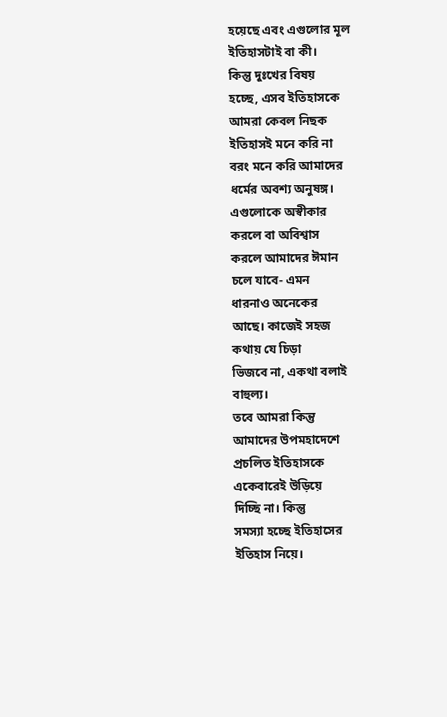হয়েছে এবং এগুলোর মূল
ইতিহাসটাই বা কী।
কিন্তু দুঃখের বিষয়
হচ্ছে, এসব ইতিহাসকে
আমরা কেবল নিছক
ইতিহাসই মনে করি না
বরং মনে করি আমাদের
ধর্মের অবশ্য অনুষঙ্গ।
এগুলোকে অস্বীকার
করলে বা অবিশ্বাস
করলে আমাদের ঈমান
চলে যাবে- এমন
ধারনাও অনেকের
আছে। কাজেই সহজ
কথায় যে চিড়া
ভিজবে না, একথা বলাই
বাহুল্য।
তবে আমরা কিন্তু
আমাদের উপমহাদেশে
প্রচলিত ইতিহাসকে
একেবারেই উড়িয়ে
দিচ্ছি না। কিন্তু
সমস্যা হচ্ছে ইতিহাসের
ইতিহাস নিয়ে।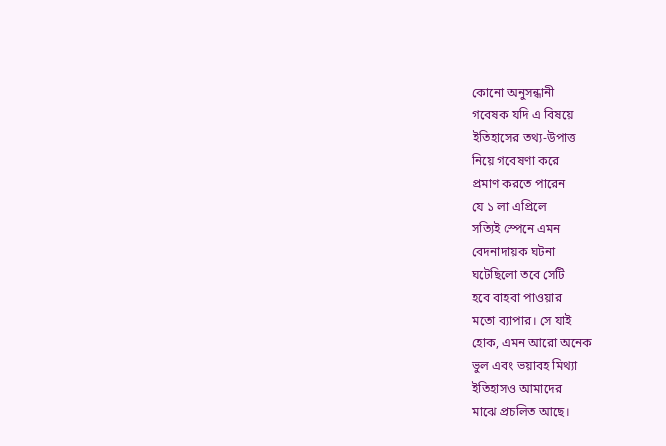কোনো অনুসন্ধানী
গবেষক যদি এ বিষয়ে
ইতিহাসের তথ্য-উপাত্ত
নিয়ে গবেষণা করে
প্রমাণ করতে পারেন
যে ১ লা এপ্রিলে
সত্যিই স্পেনে এমন
বেদনাদায়ক ঘটনা
ঘটেছিলো তবে সেটি
হবে বাহবা পাওয়ার
মতো ব্যাপার। সে যাই
হোক, এমন আরো অনেক
ভুল এবং ভয়াবহ মিথ্যা
ইতিহাসও আমাদের
মাঝে প্রচলিত আছে।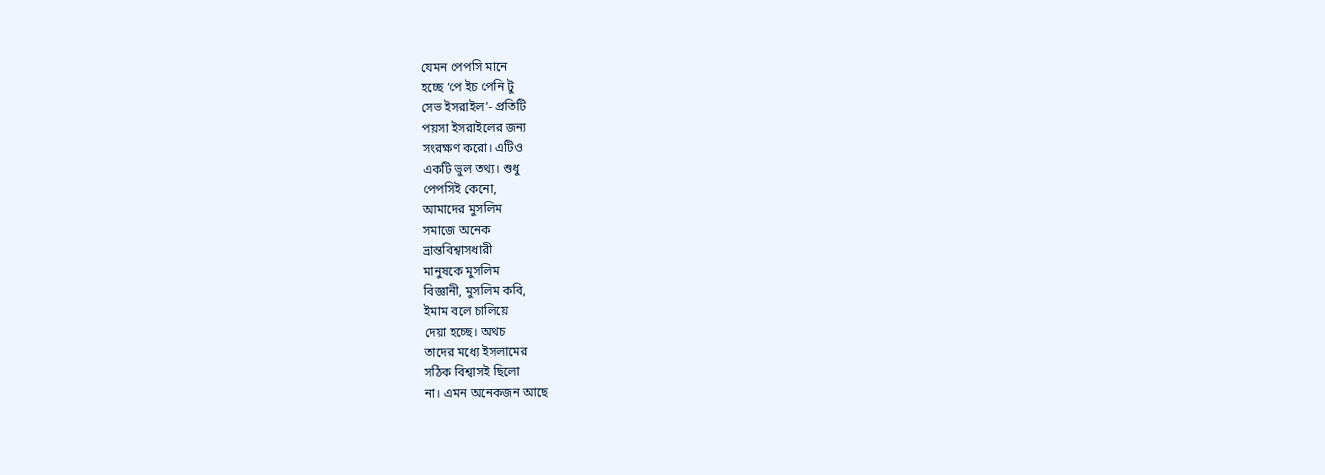যেমন পেপসি মানে
হচ্ছে ‘পে ইচ পেনি টু
সেভ ইসরাইল’- প্রতিটি
পয়সা ইসরাইলের জন্য
সংরক্ষণ করো। এটিও
একটি ভুল তথ্য। শুধু
পেপসিই কেনো,
আমাদের মুসলিম
সমাজে অনেক
ভ্রান্তবিশ্বাসধারী
মানুষকে মুসলিম
বিজ্ঞানী, মুসলিম কবি,
ইমাম বলে চালিয়ে
দেয়া হচ্ছে। অথচ
তাদের মধ্যে ইসলামের
সঠিক বিশ্বাসই ছিলো
না। এমন অনেকজন আছে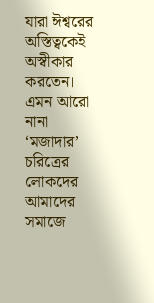যারা ঈশ্বরের
অস্তিত্বকেই অস্বীকার
করতেন। এমন আরো নানা
‘মজাদার’ চরিত্রের
লোকদের আমাদের
সমাজে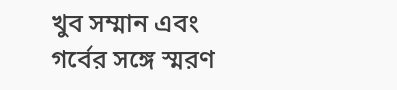খুব সম্মান এবং
গর্বের সঙ্গে স্মরণ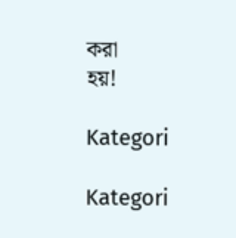করা
হয়!

Kategori

Kategori